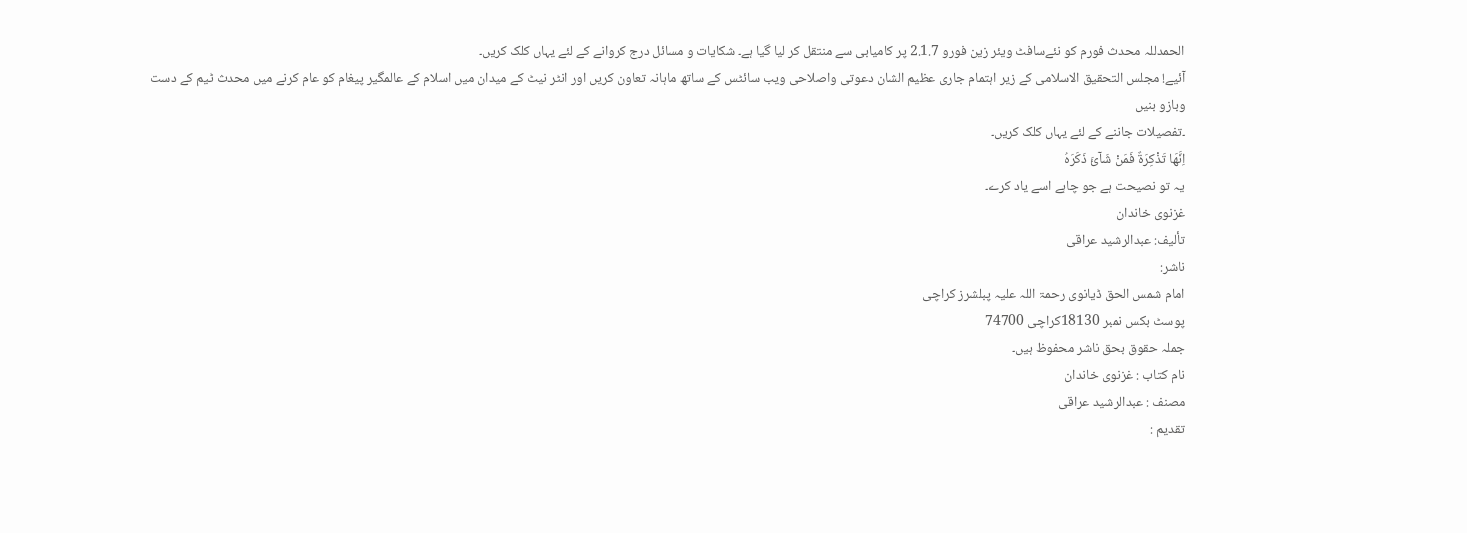الحمدللہ محدث فورم کو نئےسافٹ ویئر زین فورو 2.1.7 پر کامیابی سے منتقل کر لیا گیا ہے۔ شکایات و مسائل درج کروانے کے لئے یہاں کلک کریں۔
آئیے! مجلس التحقیق الاسلامی کے زیر اہتمام جاری عظیم الشان دعوتی واصلاحی ویب سائٹس کے ساتھ ماہانہ تعاون کریں اور انٹر نیٹ کے میدان میں اسلام کے عالمگیر پیغام کو عام کرنے میں محدث ٹیم کے دست وبازو بنیں
۔تفصیلات جاننے کے لئے یہاں کلک کریں۔
اِنَّھَا تَذْکِرَۃٌ فَمَنْ شَآئَ ذَکَرَہُ
یہ تو نصیحت ہے جو چاہے اسے یاد کرے۔
غزنوی خاندان
تألیف: عبدالرشید عراقی
ناشر:
امام شمس الحق ڈیانوی رحمۃ اللہ علیہ پبلشرز کراچی
پوسٹ بکس نمبر 18130کراچی 74700
جملہ حقوق بحق ناشر محفوظ ہیں۔
نام کتاب : غزنوی خاندان
مصنف : عبدالرشید عراقی
تقدیم :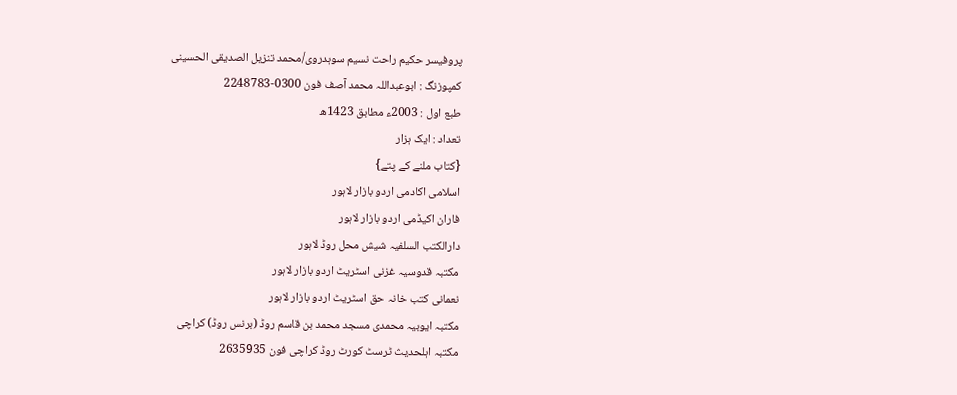پروفیسر حکیم راحت نسیم سوہدروی/محمد تنزیل الصدیقی الحسینی
کمپوزنگ : ابوعبداللہ محمد آصف فون 0300-2248783
طبع اول : 2003ء مطابق 1423ھ
تعداد : ایک ہزار
{کتاب ملنے کے پتے}
اسلامی اکادمی اردو بازار لاہور
فاران اکیڈمی اردو بازار لاہور
دارالکتب السلفیہ شیش محل روڈ لاہور
مکتبہ قدوسیہ غزنی اسٹریٹ اردو بازار لاہور
نعمانی کتب خانہ حق اسٹریٹ اردو بازار لاہور
مکتبہ ایوبیہ محمدی مسجد محمد بن قاسم روڈ (برنس روڈ) کراچی
مکتبہ اہلحدیث ٹرسٹ کورٹ روڈ کراچی فون 2635935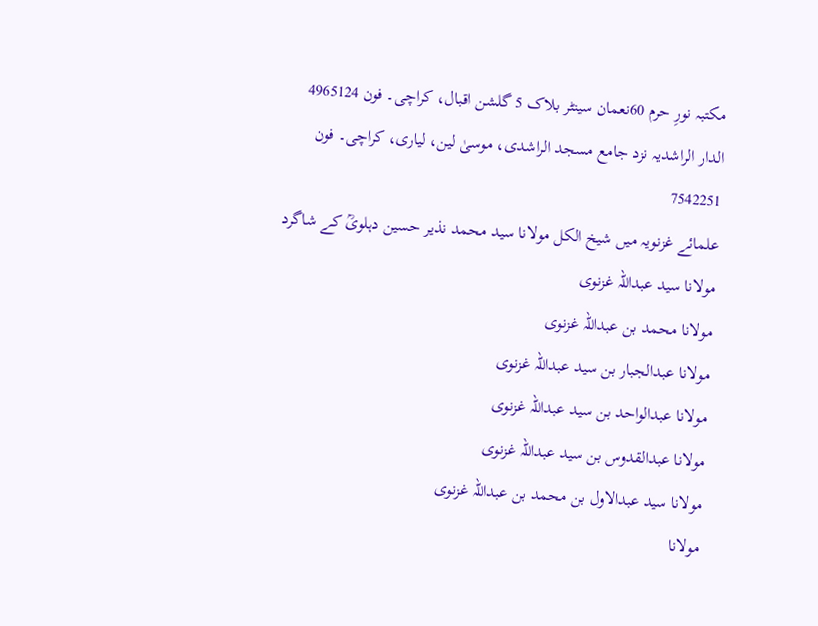مکتبہ نورِ حرم 60نعمان سینٹر بلاک 5 گلشن اقبال، کراچی۔ فون 4965124
الدار الراشدیہ نزد جامع مسجد الراشدی، موسیٰ لین، لیاری، کراچی۔ فون 7542251
علمائے غزنویہ میں شیخ الکل مولانا سید محمد نذیر حسین دہلویؒ کے شاگرد
مولانا سید عبداللہ غزنوی
مولانا محمد بن عبداللہ غزنوی
مولانا عبدالجبار بن سید عبداللہ غزنوی
مولانا عبدالواحد بن سید عبداللہ غزنوی
مولانا عبدالقدوس بن سید عبداللہ غزنوی
مولانا سید عبدالاول بن محمد بن عبداللہ غزنوی
مولانا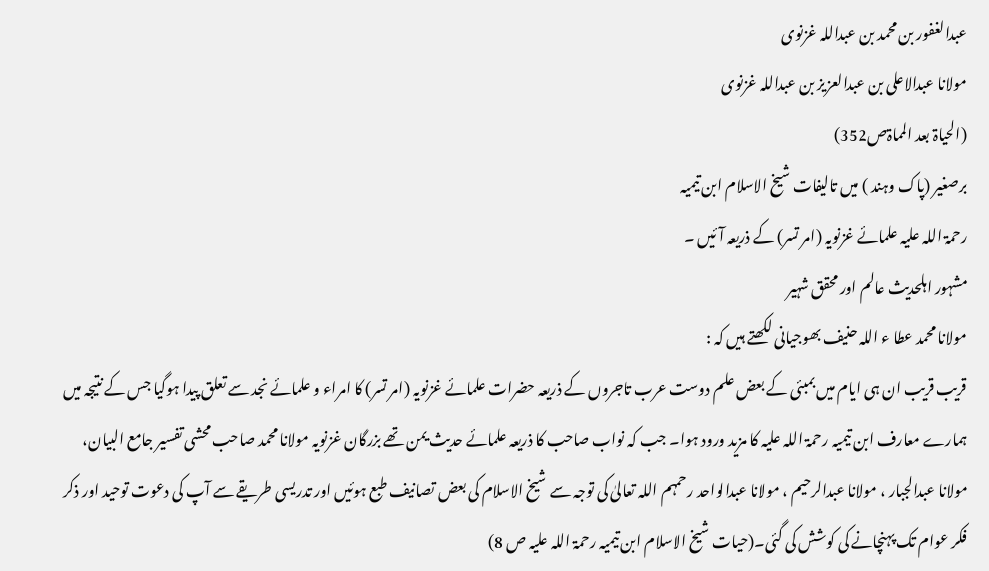عبدالغفور بن محمد بن عبداللہ غزنوی
مولانا عبدالاعلی بن عبدالعزیز بن عبداللہ غزنوی
(الحیاۃ بعد المماۃص352)
برصغیر (پاک وہند ) میں تالیفات شیخ الاسلام ابن تیمیہ
رحمۃ اللہ علیہ علمائے غزنویہ (امر تسر) کے ذریعہ آئیں ۔
مشہور اہلحدیث عالم اور محقق شہیر
مولانا محمد عطا ء اللہ حنیف بھوجیانی لکھتے ہیں کہ :
قریب قریب ان ہی ایام میں بمبئی کے بعض علم دوست عرب تاجروں کے ذریعہ حضرات علمائے غزنویہ (امر تسر) کا امراء و علمائے نجد سے تعلق پیدا ہوگیا جس کے نتیجہ میں ہمارے معارف ابن تیمیہ رحمۃ اللہ علیہ کا مزید ورود ہوا۔ جب کہ نواب صاحب کا ذریعہ علمائے حدیث یمن تھے بزرگان غزنویہ مولانا محمد صاحب محشی تفسیر جامع البیان، مولانا عبدالجبار ، مولانا عبدالرحیم ، مولانا عبدالواحد رحمہم اللہ تعالیٰ کی توجہ سے شیخ الاسلام کی بعض تصانیف طبع ہوئیں اور تدریسی طریقے سے آپ کی دعوت توحید اور ذکر فکر عوام تک پہنچانے کی کوشش کی گئی۔(حیات شیخ الاسلام ابن تیمیہ رحمۃ اللہ علیہ ص 8)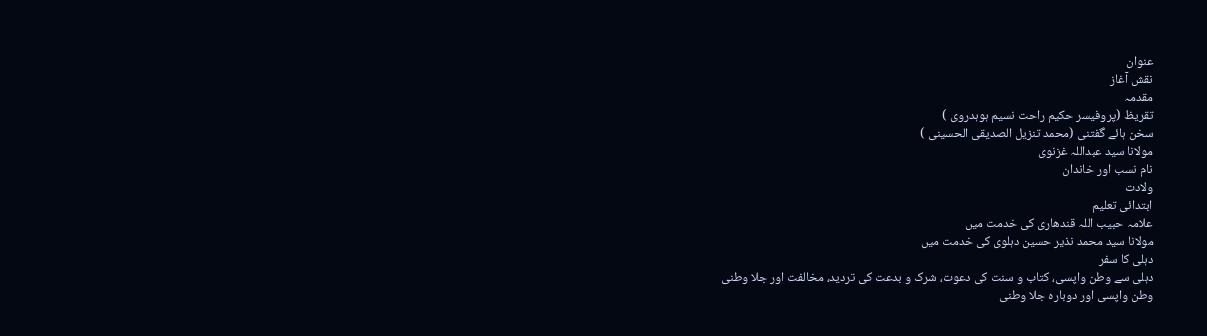عنوان
نقش آغاز
مقدمہ
تقریظ (پروفیسر حکیم راحت نسیم ہوہدروی )
سخن ہائے گفتنی (محمد تنزیل الصدیقی الحسینی )
مولانا سید عبداللہ غزنوی
نام نسب اور خاندان
ولادت
ابتدائی تعلیم
علامہ حبیب اللہ قندھاری کی خدمت میں
مولانا سید محمد نذیر حسین دہلوی کی خدمت میں
دہلی کا سفر
دہلی سے وطن واپسی، کتاب و سنت کی دعوت، شرک و بدعت کی تردید، مخالفت اور جلا وطنی
وطن واپسی اور دوبارہ جلا وطنی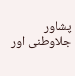پشاور جلاوطنی اور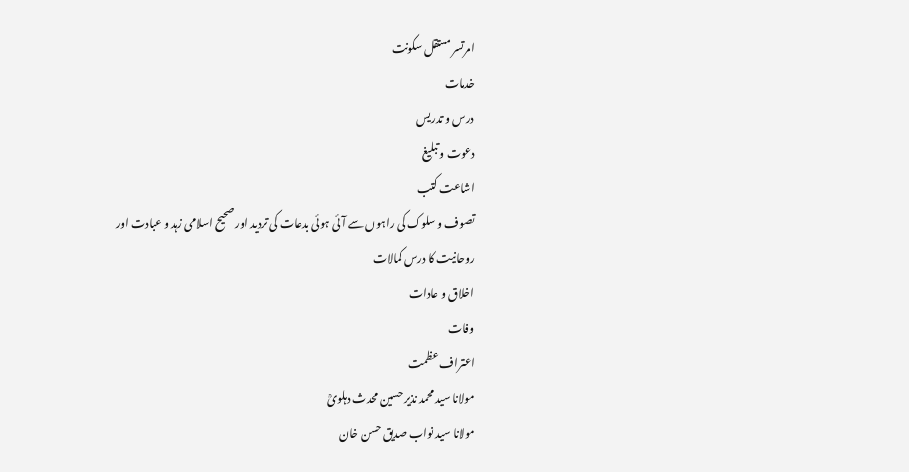امرتسر مستقل سکونت
خدمات
درس و تدریس
دعوت و تبلیغ
اشاعت کتب
تصوف و سلوک کی راہوں سے آئی ہوئی بدعات کی تردید اور صحیح اسلامی زہد و عبادت اور
روحانیت کا درس کمالات
اخلاق و عادات
وفات
اعتراف عظمت
مولانا سید محمد نذیر حسین محدث دہلویؒ
مولانا سید نواب صدیق حسن خان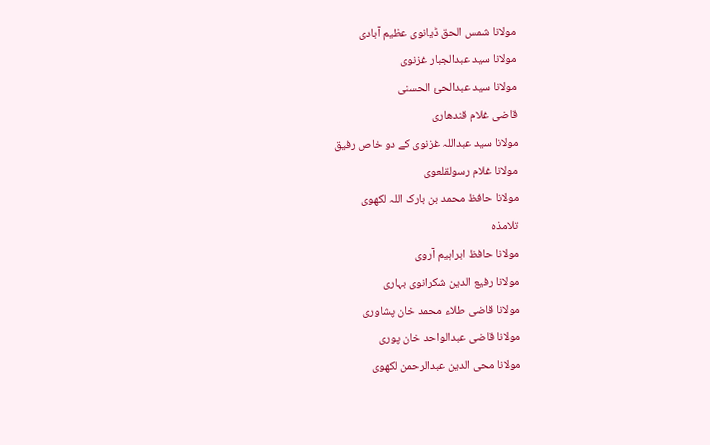مولانا شمس الحق ڈیانوی عظیم آبادی
مولانا سید عبدالجبار غزنوی
مولانا سید عبدالحئ الحسنی
قاضی غلام قندھاری
مولانا سید عبداللہ غزنوی کے دو خاص رفیق
مولانا غلام رسولقلعوی
مولانا حافظ محمد بن بارک اللہ لکھوی
تلامذہ
مولانا حافظ ابراہیم آروی
مولانا رفیع الدین شکرانوی بہاری
مولانا قاضی طلاء محمد خان پشاوری
مولانا قاضی عبدالواحد خان پوری
مولانا محی الدین عبدالرحمن لکھوی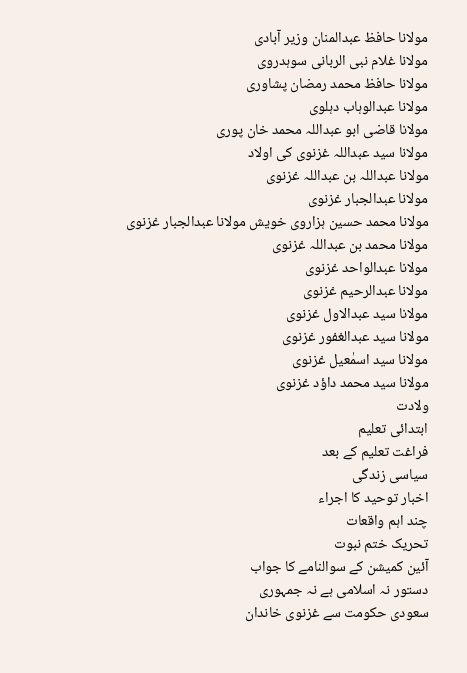مولانا حافظ عبدالمنان وزیر آبادی
مولانا غلام نبی الربانی سوہدروی
مولانا حافظ محمد رمضان پشاوری
مولانا عبدالوہاب دہلوی
مولانا قاضی ابو عبداللہ محمد خان پوری
مولانا سید عبداللہ غزنوی کی اولاد
مولانا عبداللہ بن عبداللہ غزنوی
مولانا عبدالجبار غزنوی
مولانا محمد حسین ہزاروی خویش مولانا عبدالجبار غزنوی
مولانا محمد بن عبداللہ غزنوی
مولانا عبدالواحد غزنوی
مولانا عبدالرحیم غزنوی
مولانا سید عبدالاول غزنوی
مولانا سید عبدالغفور غزنوی
مولانا سید اسمٰعیل غزنوی
مولانا سید محمد داؤد غزنوی
ولادت
ابتدائی تعلیم
فراغت تعلیم کے بعد
سیاسی زندگی
اخبار توحید کا اجراء
چند اہم واقعات
تحریک ختم نبوت
آئین کمیشن کے سوالنامے کا جواب
دستور نہ اسلامی ہے نہ جمہوری
سعودی حکومت سے غزنوی خاندان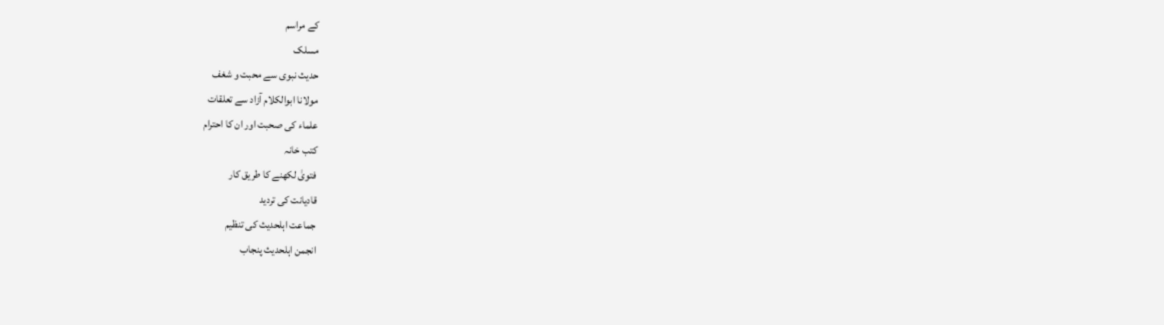کے مراسم
مسلک
حدیث نبوی سے محبت و شغف
مولانا ابوالکلام آزاد سے تعلقات
علماء کی صحبت اور ان کا احترام
کتب خانہ
فتویٰ لکھنے کا طریق کار
قادیانت کی تردید
جماعت اہلحدیث کی تنظیم
انجمن اہلحدیث پنجاب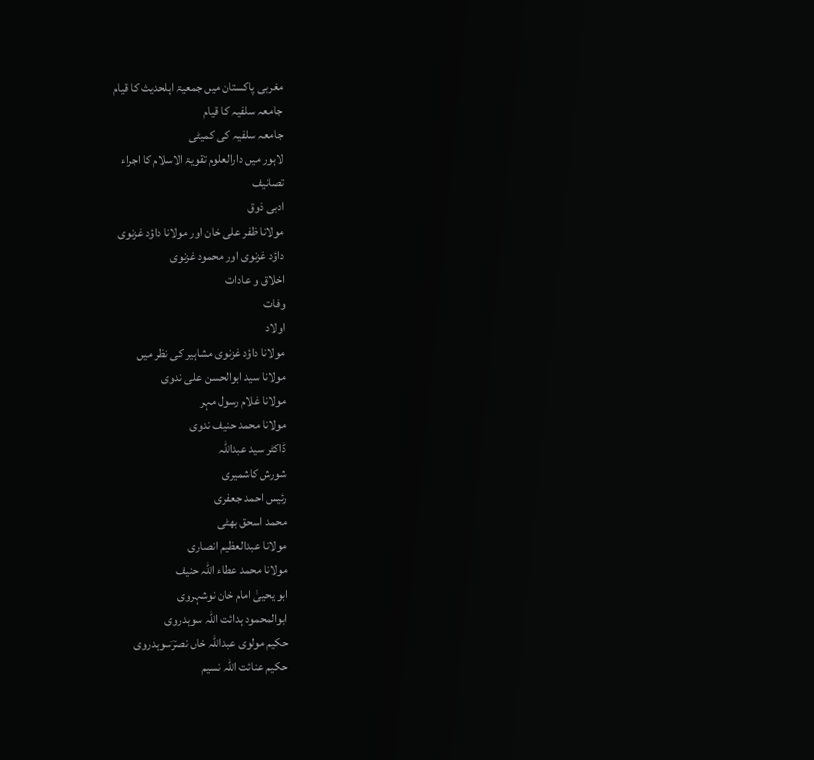مغربی پاکستان میں جمعیۃ اہلحدیث کا قیام
جامعہ سلفیہ کا قیام
جامعہ سلفیہ کی کمیٹی
لاہور میں دارالعلوم تقویۃ الاسلام کا اجراء
تصانیف
ادبی ذوق
مولانا ظفر علی خان اور مولانا داؤد غزنوی
داؤد غزنوی اور محمود غزنوی
اخلاق و عادات
وفات
اولاد
مولانا داؤد غزنوی مشاہیر کی نظر میں
مولانا سید ابوالحسن علی ندوی
مولانا غلام رسول مہر
مولانا محمد حنیف ندوی
ڈاکٹر سید عبداللہ
شورش کاشمیری
رئیس احمد جعفری
محمد اسحق بھٹی
مولانا عبدالعظیم انصاری
مولانا محمد عطاء اللہ حنیف
ابو یحییٰ امام خان نوشہروی
ابوالمحمود ہدائت اللہ سوہدروی
حکیم مولوی عبداللہ خاں نصرؔسوہدروی
حکیم عنائت اللہ نسیم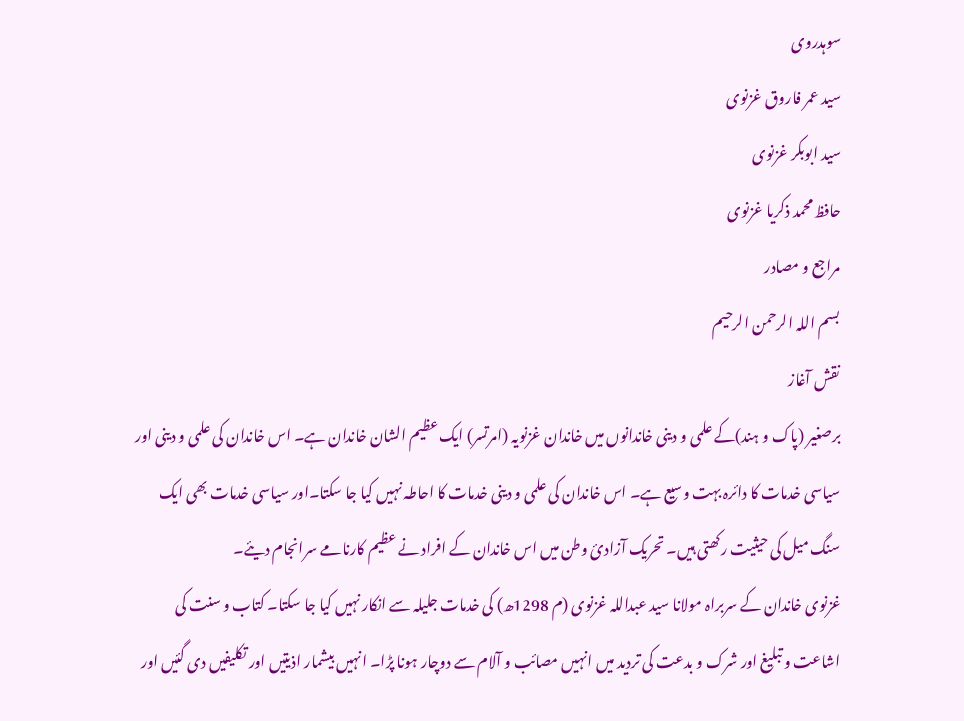سوہدروی
سید عمر فاروق غزنوی
سید ابوبکر غزنوی
حافظ محمد ذکریا غزنوی
مراجع و مصادر
بسم اللہ الرحمن الرحیم
نقش آغاز
برصغیر (پاک و ہند)کے علمی و دینی خاندانوں میں خاندان غزنویہ (امرتسر) ایک عظیم الشان خاندان ہے۔ اس خاندان کی علمی و دینی اور سیاسی خدمات کا دائرہ بہت وسیع ہے۔ اس خاندان کی علمی و دینی خدمات کا احاطہ نہیں کیا جا سکتا۔اور سیاسی خدمات بھی ایک سنگ میل کی حیثیت رکھتی ہیں۔ تحریک آزادئ وطن میں اس خاندان کے افراد نے عظیم کارنامے سرانجام دیئے۔
غزنوی خاندان کے سربراہ مولانا سید عبداللہ غزنوی (م 1298ھ) کی خدمات جلیلہ سے انکار نہیں کیا جا سکتا۔ کتاب و سنت کی اشاعت و تبلیغ اور شرک و بدعت کی تردید میں انہیں مصائب و آلام سے دوچار ہونا پڑا۔ انہیں بیشمار اذیتیں اور تکلیفیں دی گئیں اور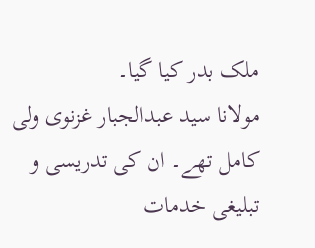ملک بدر کیا گیا۔
مولانا سید عبدالجبار غزنوی ولی کامل تھے۔ ان کی تدریسی و تبلیغی خدمات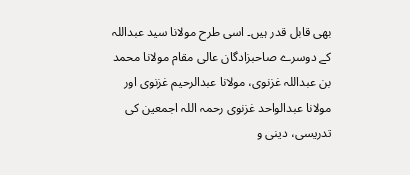بھی قابل قدر ہیں۔ اسی طرح مولانا سید عبداللہ کے دوسرے صاحبزادگان عالی مقام مولانا محمد بن عبداللہ غزنوی، مولانا عبدالرحیم غزنوی اور مولانا عبدالواحد غزنوی رحمہ اللہ اجمعین کی تدریسی، دینی و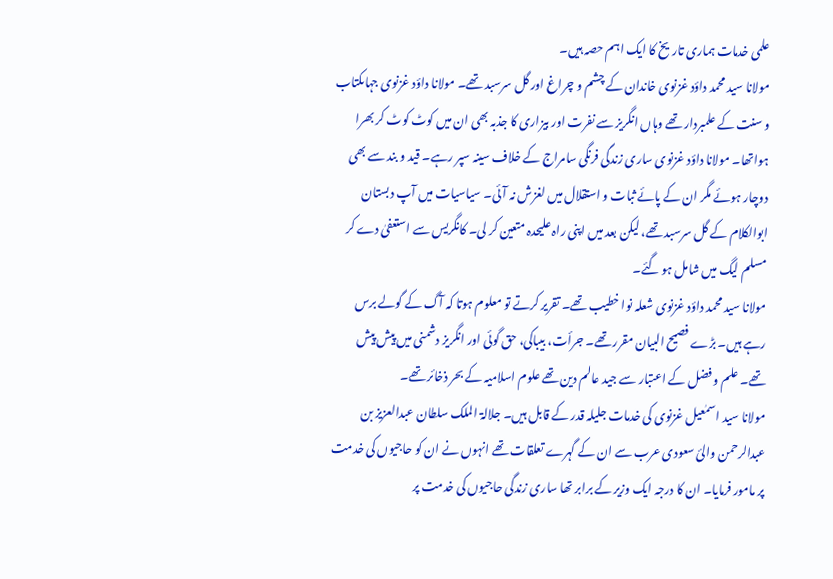علمی خدمات ہماری تاریخ کا ایک اہم حصہ ہیں۔
مولانا سید محمد داؤد غزنوی خاندان کے چشم و چراغ اور گل سرسبد تھے۔ مولانا داؤد غزنوی جہاںکتاب و سنت کے علمبردار تھے وہاں انگریز سے نفرت اور بیزاری کا جذبہ بھی ان میں کوٹ کوٹ کر بھرا ہواتھا۔ مولانا داؤد غزنوی ساری زندگی فرنگی سامراج کے خلاف سینہ سپر رہے۔ قید و بند سے بھی دوچار ہوئے مگر ان کے پائے ثبات و استقلال میں لغزش نہ آئی۔ سیاسیات میں آپ دبستان ابوالکلام کے گل سرسبد تھے، لیکن بعد میں اپنی راہ علیحدہ متعین کر لی۔ کانگریس سے استعفیٰ دے کر مسلم لیگ میں شامل ہو گئے۔
مولانا سید محمد داؤد غزنوی شعلہ نوا خطیب تھے۔ تقریر کرتے تو معلوم ہوتا کہ آگ کے گولے برس رہے ہیں۔ بڑے فصیح البیان مقرر تھے۔ جرأت، بیباکی، حق گوئی اور انگریز دشمنی میں پیش پیش تھے۔ علم و فضل کے اعتبار سے جید عالم دین تھے علوم اسلامیہ کے بحر ذخائر تھے۔
مولانا سید اسمٰعیل غزنوی کی خدمات جلیلہ قدر کے قابل ہیں۔ جلالۃ الملک سلطان عبدالعزیز بن عبدالرحمن والئ سعودی عرب سے ان کے گہرے تعلقات تھے انہوں نے ان کو حاجیوں کی خدمت پر مامور فرمایا۔ ان کا درجہ ایک وزیر کے برابر تھا ساری زندگی حاجیوں کی خدمت پر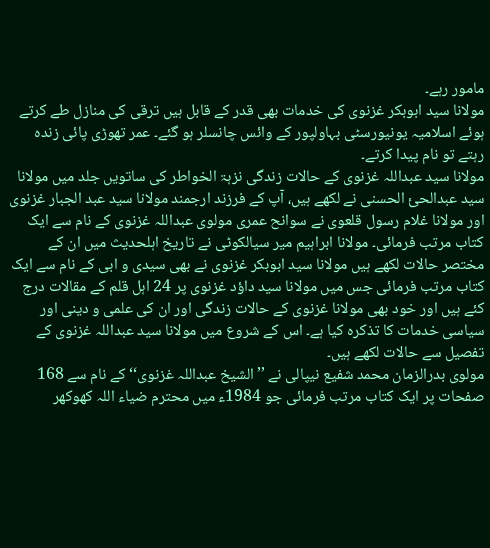مامور رہے۔
مولانا سید ابوبکر غزنوی کی خدمات بھی قدر کے قابل ہیں ترقی کی منازل طے کرتے ہوئے اسلامیہ یونیورسٹی بہاولپور کے وائس چانسلر ہو گئے۔ عمر تھوڑی پائی زندہ رہتے تو نام پیدا کرتے۔
مولانا سید عبداللہ غزنوی کے حالات زندگی نزہۃ الخواطر کی ساتویں جلد میں مولانا سید عبدالحئ الحسنی نے لکھے ہیں، آپ کے فرزند ارجمند مولانا سید عبد الجبار غزنوی اور مولانا غلام رسول قلعوی نے سوانح عمری مولوی عبداللہ غزنوی کے نام سے ایک کتاب مرتب فرمائی۔ مولانا ابراہیم میر سیالکوٹی نے تاریخ اہلحدیث میں ان کے مختصر حالات لکھے ہیں مولانا سید ابوبکر غزنوی نے بھی سیدی و ابی کے نام سے ایک کتاب مرتب فرمائی جس میں مولانا سید داؤد غزنوی پر 24 اہل قلم کے مقالات درج کئے ہیں اور خود بھی مولانا غزنوی کے حالات زندگی اور ان کی علمی و دینی اور سیاسی خدمات کا تذکرہ کیا ہے۔ اس کے شروع میں مولانا سید عبداللہ غزنوی کے تفصیل سے حالات لکھے ہیں۔
مولوی بدرالزمان محمد شفیع نیپالی نے ’’الشیخ عبداللہ غزنوی‘‘ کے نام سے 168 صفحات پر ایک کتاب مرتب فرمائی جو 1984ء میں محترم ضیاء اللہ کھوکھر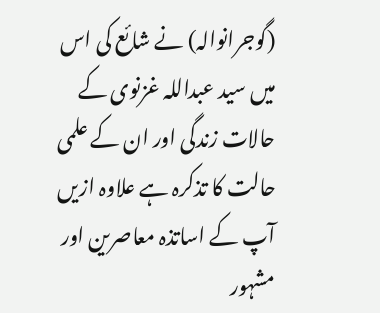(گوجرانوالہ) نے شائع کی اس میں سید عبداللہ غزنوی کے حالات زندگی اور ان کے علمی حالت کا تذکرہ ہے علاوہ ازیں آپ کے اساتذہ معاصرین اور مشہور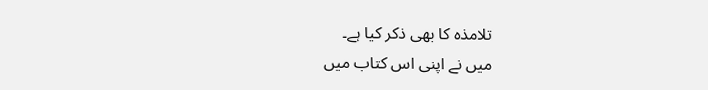تلامذہ کا بھی ذکر کیا ہے۔
میں نے اپنی اس کتاب میں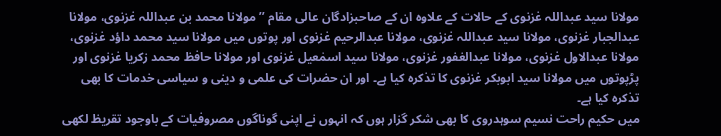مولانا سید عبداللہ غزنوی کے حالات کے علاوہ ان کے صاحبزادگان عالی مقام ’’مولانا محمد بن عبداللہ غزنوی، مولانا عبدالجبار غزنوی، مولانا سید عبداللہ غزنوی، مولانا عبدالرحیم غزنوی اور پوتوں میں مولانا سید محمد داؤد غزنوی، مولانا عبدالاول غزنوی، مولانا عبدالغفور غزنوی، مولانا سید اسمٰعیل غزنوی اور مولانا حافظ محمد زکریا غزنوی اور پڑپوتوں میں مولانا سید ابوبکر غزنوی کا تذکرہ کیا ہے۔ اور ان حضرات کی علمی و دینی و سیاسی خدمات کا بھی تذکرہ کیا ہے۔
میں حکیم راحت نسیم سوہدروی کا بھی شکر گزار ہوں کہ انہوں نے اپنی گوناگوں مصروفیات کے باوجود تقریظ لکھی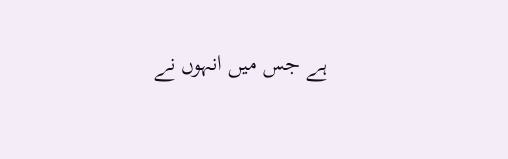ہے جس میں انہوں نے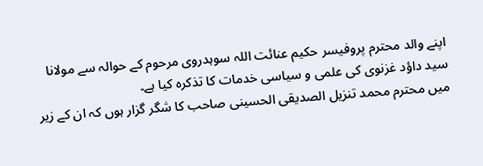اپنے والد محترم پروفیسر حکیم عنائت اللہ سوہدروی مرحوم کے حوالہ سے مولانا سید داؤد غزنوی کی علمی و سیاسی خدمات کا تذکرہ کیا ہے۔
میں محترم محمد تنزیل الصدیقی الحسینی صاحب کا شگر گزار ہوں کہ ان کے زیر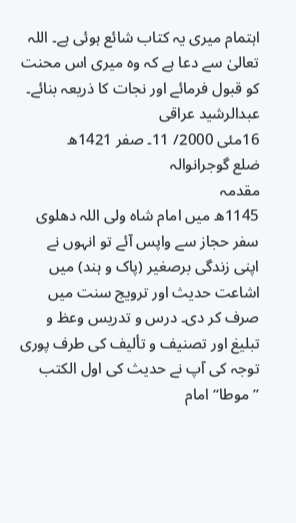اہتمام میری یہ کتاب شائع ہوئی ہے۔ اللہ تعالیٰ سے دعا ہے کہ وہ میری اس محنت کو قبول فرمائے اور نجات کا ذریعہ بنائے۔
عبدالرشید عراقی
16مئی 2000/ 11۔ صفر 1421ھ
ضلع گوجرانوالہ
مقدمہ
1145ھ میں امام شاہ ولی اللہ دھلوی سفر حجاز سے واپس آئے تو انہوں نے اپنی زندگی برصغیر (پاک و ہند) میں اشاعت حدیث اور ترویج سنت میں صرف کر دی۔ درس و تدریس وعظ و تبلیغ اور تصنیف و تألیف کی طرف پوری توجہ کی آپ نے حدیث کی اول الکتب ’’موطا‘‘ امام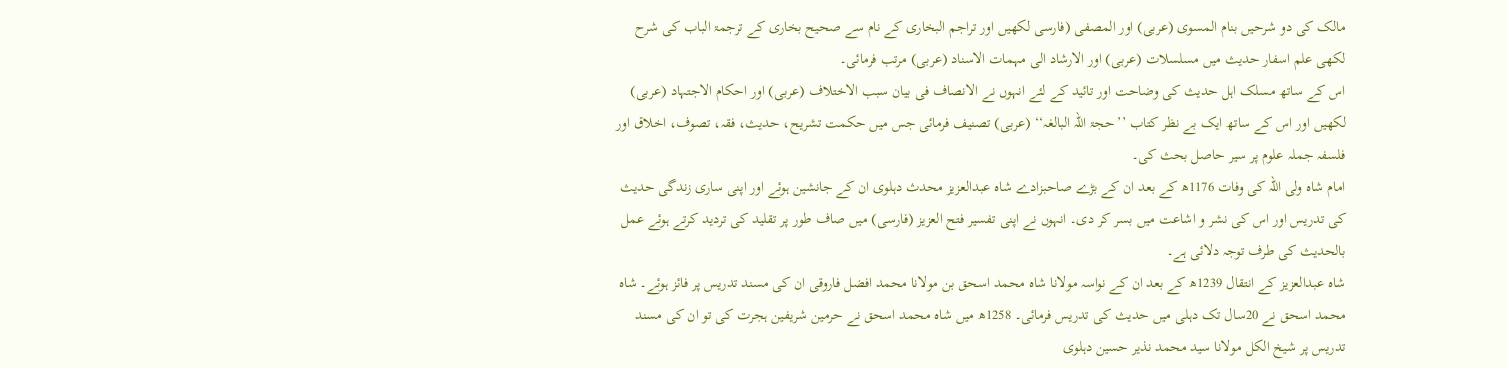مالک کی دو شرحیں بنام المسوی (عربی) اور المصفی (فارسی لکھیں اور تراجم البخاری کے نام سے صحیح بخاری کے ترجمۃ الباب کی شرح لکھی علم اسفار حدیث میں مسلسلات (عربی) اور الارشاد الی مہمات الاسناد (عربی) مرتب فرمائی۔
اس کے ساتھ مسلک اہل حدیث کی وضاحت اور تائید کے لئے انہوں نے الانصاف فی بیان سبب الاختلاف (عربی) اور احکام الاجتہاد (عربی) لکھیں اور اس کے ساتھ ایک بے نظر کتاب ’’حجۃ اللہ البالغہ‘‘ (عربی) تصنیف فرمائی جس میں حکمت تشریح، حدیث، فقہ، تصوف، اخلاق اور فلسفہ جملہ علوم پر سیر حاصل بحث کی۔
امام شاہ ولی اللہ کی وفات 1176ھ کے بعد ان کے بڑے صاحبزادے شاہ عبدالعزیز محدث دہلوی ان کے جانشین ہوئے اور اپنی ساری زندگی حدیث کی تدریس اور اس کی نشر و اشاعت میں بسر کر دی۔ انہوں نے اپنی تفسیر فتح العزیز (فارسی) میں صاف طور پر تقلید کی تردید کرتے ہوئے عمل بالحدیث کی طرف توجہ دلائی ہے۔
شاہ عبدالعزیز کے انتقال 1239ھ کے بعد ان کے نواسہ مولانا شاہ محمد اسحق بن مولانا محمد افضل فاروقی ان کی مسند تدریس پر فائز ہوئے۔ شاہ محمد اسحق نے 20سال تک دہلی میں حدیث کی تدریس فرمائی۔ 1258ھ میں شاہ محمد اسحق نے حرمین شریفین ہجرت کی تو ان کی مسند تدریس پر شیخ الکل مولانا سید محمد نذیر حسین دہلوی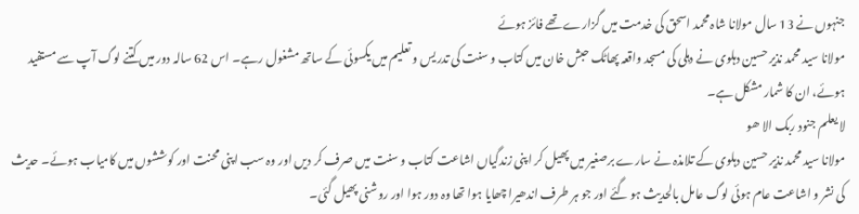جنہوں نے 13 سال مولانا شاہ محمد اسحق کی خدمت میں گزارے تھے فائز ہوئے
مولانا سید محمد نذیر حسین دہلوی نے دہلی کی مسجد واقعہ پھاٹک حبش خان میں کتاب و سنت کی تدریس و تعلیم میں یکسوئی کے ساتھ مشغول رہے۔ اس 62 سالہ دور میں کتنے لوگ آپ سے مستفید ہوئے، ان کا شمار مشکل ہے۔
لا یعلم جنود ربک الا ھو
مولانا سید محمد نذیر حسین دہلوی کے تلامذہ نے سارے برصغیر میں پھیل کر اپنی زندگیاں اشاعت کتاب و سنت میں صرف کر دیں اور وہ سب اپنی محنت اور کوششوں میں کامیاب ہوئے۔ حدیث کی نشر و اشاعت عام ہوئی لوگ عامل بالحدیث ہو گئے اور جو ہر طرف اندھیرا چھایا ہوا تھا وہ دور ہوا اور روشنی پھیل گئی۔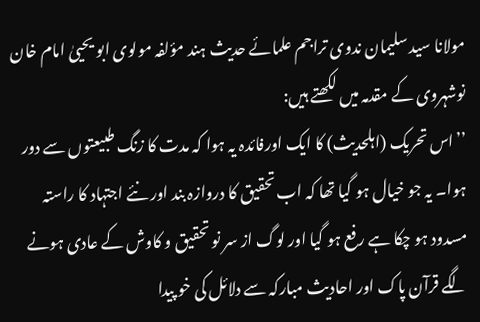مولانا سید سلیمان ندوی تراجم علمائے حدیث ہند مؤلفہ مولوی ابو یحییٰ امام خان نوشہروی کے مقدمہ میں لکھتے ہیں:
’’اس تحریک (اہلحدیث) کا ایک اورفائدہ یہ ہوا کہ مدت کا زنگ طبیعتوں سے دور ہوا۔ یہ جو خیال ہو گیا تھا کہ اب تحقیق کا دروازہ بند اور نئے اجتہاد کا راستہ مسدود ہو چکا ہے رفع ہو گیا اور لوگ از سر نو تحقیق و کاوش کے عادی ہونے لگے قرآن پاک اور احادیث مبارکہ سے دلائل کی خو پیدا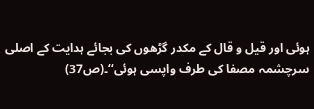ہوئی اور قیل و قال کے مکدر گڑھوں کی بجائے ہدایت کے اصلی سرچشمہ مصفا کی طرف واپسی ہوئی‘‘۔(ص37)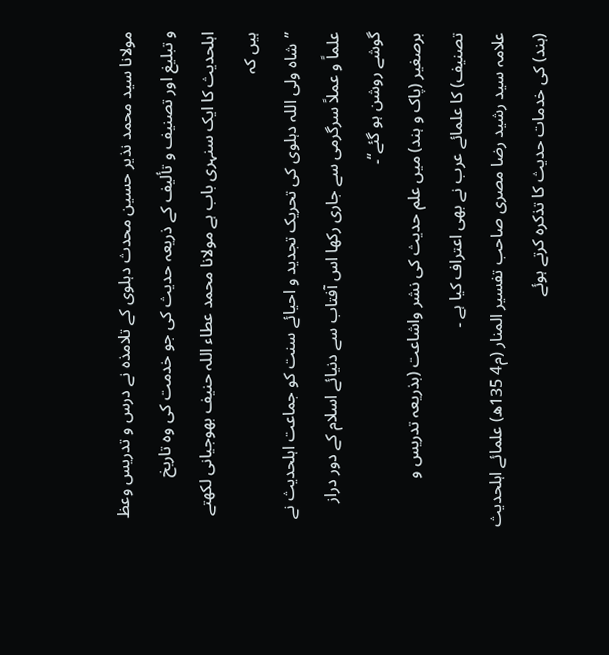مولانا سید محمد نذیر حسین محدث دہلوی کے تلامذہ نے درس و تدریس وعظ و تبلیغ اور تصنیف و تألیف کے ذریعہ حدیث کی جو خدمت کی وہ تاریخ اہلحدیث کا ایک سنہری باب ہے مولانا محمد عطاء اللہ حنیف بھوجیانی لکھتے ہیں کہ
’’شاہ ولی اللہ دہلوی کی تحریک تجدید و احیائے سنت کو جماعت اہلحدیث نے علماً و عملاً سرگرمی سے جاری رکھا اس آفتاب سے دنیائے اسلام کے دور دراز گوشے روشن ہو گئے‘‘۔
برصغیر (پاک و ہند) میں علم حدیث کی نشر واشاعت (بذریعہ تدریس و تصنیف) کا علمائے عرب نے بھی اعتراف کیا ہے ۔
علامہ سید رشید رضا مصری صاحب تفسیر المنار (م4 135ھ) علمائے اہلحدیث (ہند) کی خدمات حدیث کا تذکرہ کرتے ہوئے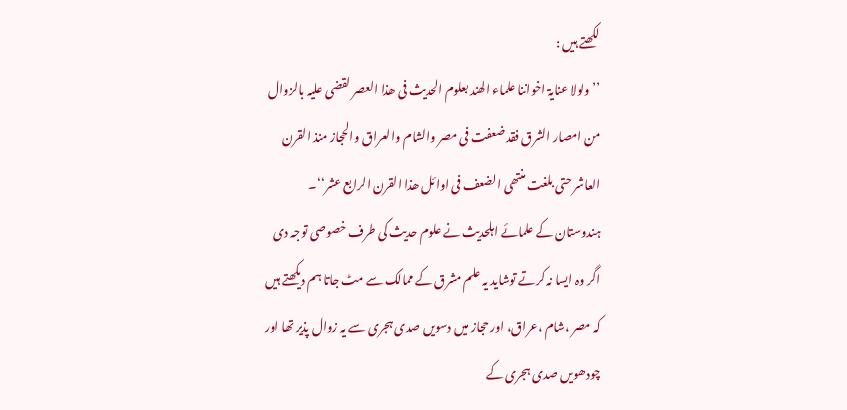لکھتے ہیں :
’’ ولولا عنایۃ اخواننا علماء الھند بعلوم الحدیث فی ھذا العصر لقضی علیہ بالزوال من امصار الشرق فقد ضعفت فی مصر والشام والعراق والحجاز منذ القرن العاشر حتی بلغت منتھی الضعف فی اوائل ھذا القرن الرابع عشر‘‘۔
ہندوستان کے علمائے اہلحدیث نے علوم حدیث کی طرف خصوصی توجہ دی اگر وہ ایسا نہ کرتے توشاید یہ علم مشرق کے ممالک سے مٹ جاتا ہم دیکھتے ہیں کہ مصر ،شام ،عراق، اور حجاز میں دسویں صدی ہجری سے یہ زوال پذیر تھا اور چودھویں صدی ہجری کے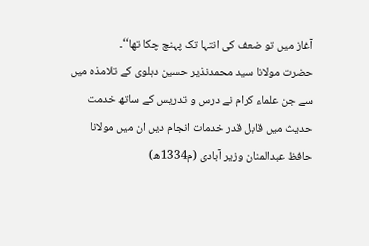آغاز میں تو ضعف کی انتہا تک پہنچ چکا تھا‘‘۔
حضرت مولانا سید محمدنذیر حسین دہلوی کے تلامذہ میں سے جن علماء کرام نے درس و تدریس کے ساتھ خدمت حدیث میں قابل قدر خدمات انجام دیں ان میں مولانا حافظ عبدالمنان وزیر آبادی (م1334ھ)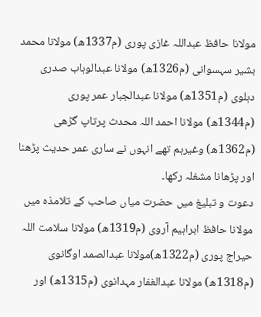مولانا حافظ عبداللہ غازی پوری (م1337ھ) مولانا محمد بشیر سہسوانی (م1326ھ) مولانا عبدالوہاب صدری دہلوی (م1351ھ) مولانا عبدالجبار عمر پوری (م1344ھ) مولانا احمد اللہ محدث پرتاپ گڑھی (م1362ھ) وغیرہم تھے انہوں نے ساری عمر حدیث پڑھنا اور پڑھانا مشغلہ رکھا۔
دعوت و تبلیغ میں حضرت میاں صاحب کے تلامذہ میں مولانا حافظ ابراہیم آروی (م1319ھ) مولانا سلامت اللہ حیراج پوری (م1322ھ)مولانا عبدالصمد اوگانوی (م1318ھ) مولانا عبدالغفار مہدانوی (م1315ھ) اور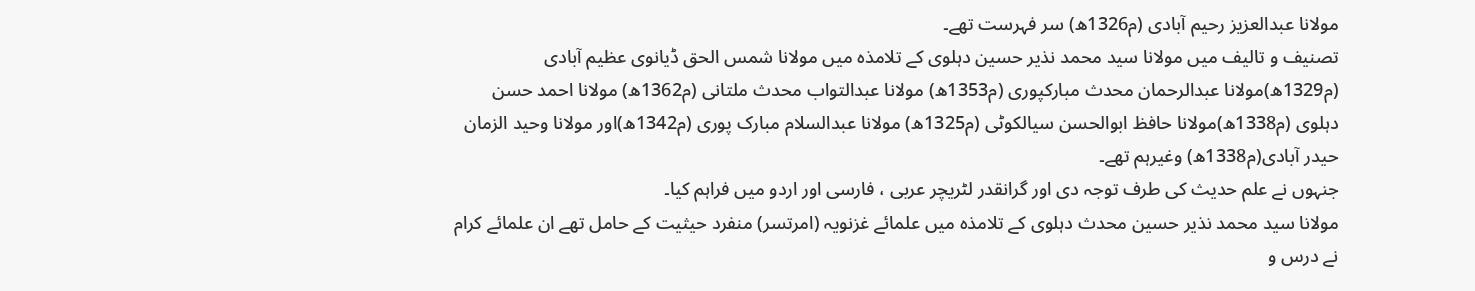مولانا عبدالعزیز رحیم آبادی (م1326ھ) سر فہرست تھے۔
تصنیف و تالیف میں مولانا سید محمد نذیر حسین دہلوی کے تلامذہ میں مولانا شمس الحق ڈیانوی عظیم آبادی (م1329ھ)مولانا عبدالرحمان محدث مبارکپوری (م1353ھ) مولانا عبدالتواب محدث ملتانی (م1362ھ) مولانا احمد حسن دہلوی (م1338ھ)مولانا حافظ ابوالحسن سیالکوٹی (م1325ھ) مولانا عبدالسلام مبارک پوری (م1342ھ)اور مولانا وحید الزمان حیدر آبادی(م1338ھ) وغیرہم تھے۔
جنہوں نے علم حدیث کی طرف توجہ دی اور گرانقدر لٹریچر عربی ، فارسی اور اردو میں فراہم کیا۔
مولانا سید محمد نذیر حسین محدث دہلوی کے تلامذہ میں علمائے غزنویہ (امرتسر) منفرد حیثیت کے حامل تھے ان علمائے کرام نے درس و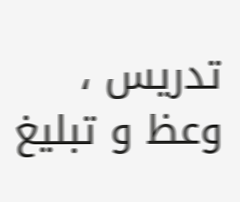تدریس ، وعظ و تبلیغ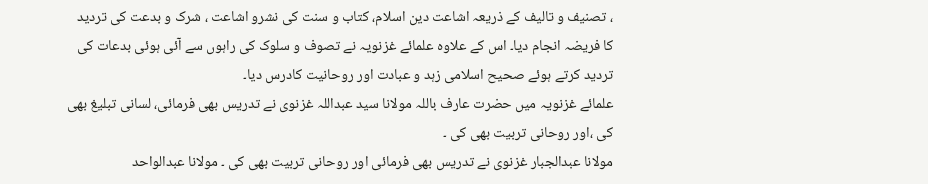، تصنیف و تالیف کے ذریعہ اشاعت دین اسلام، کتاب و سنت کی نشرو اشاعت ، شرک و بدعت کی تردید کا فریضہ انجام دیا۔ اس کے علاوہ علمائے غزنویہ نے تصوف و سلوک کی راہوں سے آئی ہوئی بدعات کی تردید کرتے ہوئے صحیح اسلامی زہد و عبادت اور روحانیت کادرس دیا۔
علمائے غزنویہ میں حضرت عارف باللہ مولانا سید عبداللہ غزنوی نے تدریس بھی فرمائی، لسانی تبلیغ بھی کی ،اور روحانی تربیت بھی کی ۔
مولانا عبدالجبار غزنوی نے تدریس بھی فرمائی اور روحانی تربیت بھی کی ۔ مولانا عبدالواحد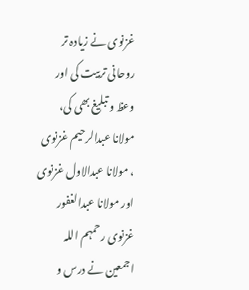غزنوی نے زیادہ تر روحانی تربیت کی اور وعظ و تبلیغ بھی کی، مولانا عبدالرحیم غزنوی ، مولانا عبدالاول غزنوی اور مولانا عبدالغفور غزنوی رحمہم اللہ اجمعین نے درس و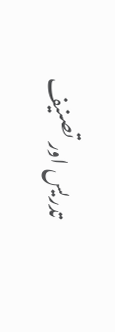تدریس اور تصنیف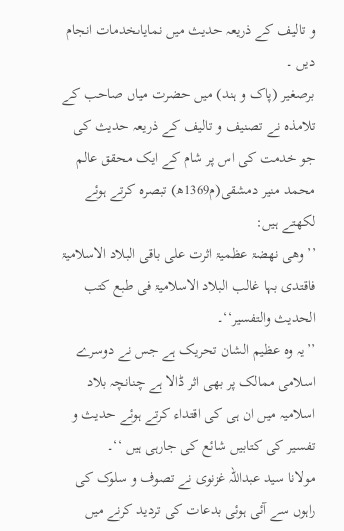و تالیف کے ذریعہ حدیث میں نمایاںخدمات انجام دیں ۔
برصغیر (پاک و ہند) میں حضرت میاں صاحب کے تلامذہ نے تصنیف و تالیف کے ذریعہ حدیث کی جو خدمت کی اس پر شام کے ایک محقق عالم محمد منیر دمشقی(م1369ھ) تبصرہ کرتے ہوئے لکھتے ہیں:
’’وھی نھضۃ عظمیۃ اثرت علی باقی البلاد الاسلامیۃ فاقتدی بہا غالب البلاد الاسلامیۃ فی طبع کتب الحدیث والتفسیر‘‘۔
’’یہ وہ عظیم الشان تحریک ہے جس نے دوسرے اسلامی ممالک پر بھی اثر ڈالا ہے چنانچہ بلاد اسلامیہ میں ان ہی کی اقتداء کرتے ہوئے حدیث و تفسیر کی کتابیں شائع کی جارہی ہیں ‘‘۔
مولانا سید عبداللہ غزنوی نے تصوف و سلوک کی راہوں سے آئی ہوئی بدعات کی تردید کرنے میں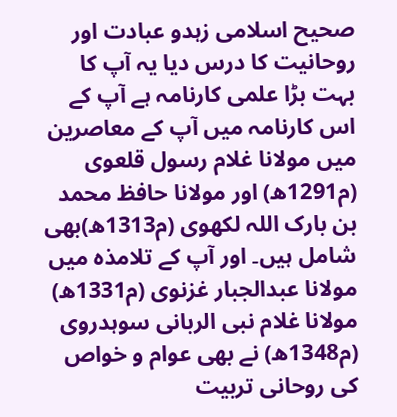صحیح اسلامی زہدو عبادت اور روحانیت کا درس دیا یہ آپ کا بہت بڑا علمی کارنامہ ہے آپ کے اس کارنامہ میں آپ کے معاصرین میں مولانا غلام رسول قلعوی (م1291ھ) اور مولانا حافظ محمد بن بارک اللہ لکھوی (م1313ھ)بھی شامل ہیں۔ اور آپ کے تلامذہ میں مولانا عبدالجبار غزنوی (م1331ھ) مولانا غلام نبی الربانی سوہدروی (م1348ھ) نے بھی عوام و خواص کی روحانی تربیت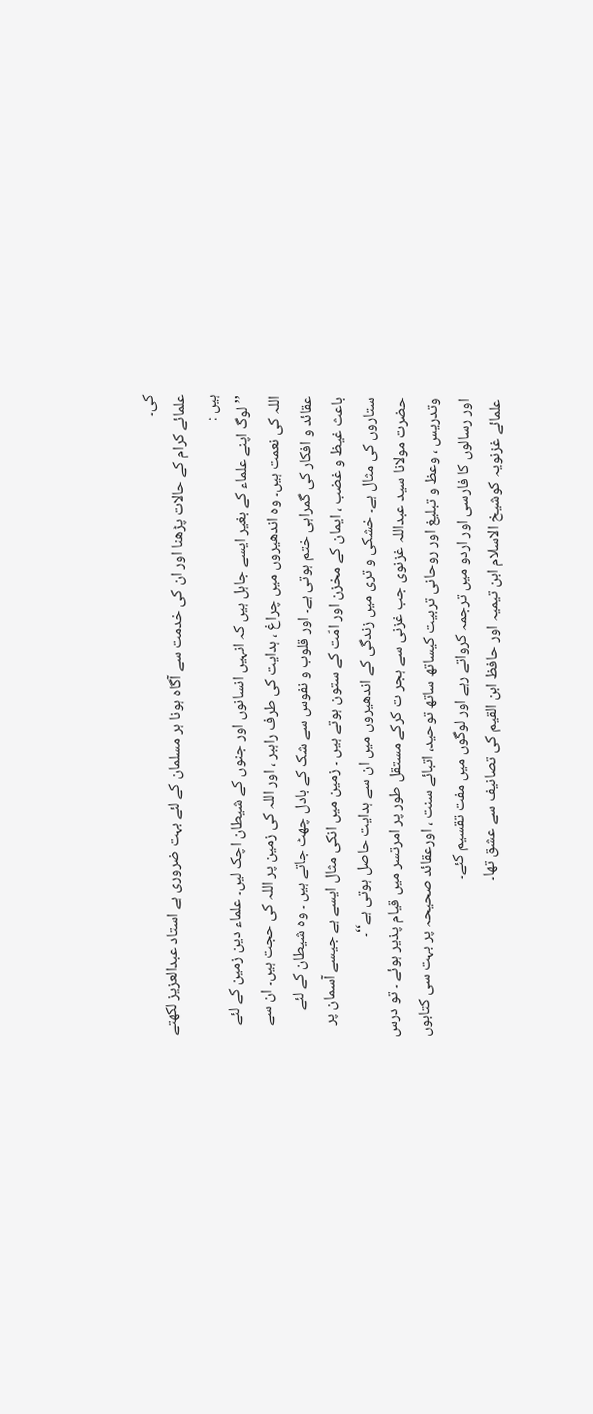کی۔
علمائے کرام کے حالات پڑھنا اور ان کی خدمت سے آگاہ ہونا ہر مسلمان کے لئے بہت ضروری ہے استاد عبدالعزیز لکھتے ہیں :
’’ لوگ اپنے علماء کے بغیر ایسے جاہل ہیں کہ انہیں انسانوں اور جنوں کے شیطان اچک لیں۔ علماء دین زمین کے لئے اللہ کی نعمت ہیں۔ وہ اندھیروں میں چراغ ، ہدایت کی طرف راہبر ، اور اللہ کی زمین پر اللہ کی حجت ہیں۔ ان سے عقائد و افکار کی گمراہی ختم ہوتی ہے۔ اور قلوب و نفوس سے شک کے بادل چھٹ جاتے ہیں ۔ وہ شیطان کے لئے باعث غیظ و غضب ، ایمان کے مخزن اور امّت کے ستون ہوتے ہیں ۔ زمین میں انکی مثال ایسے ہے جیسے آسمان پر ستاروں کی مثال ہے۔ خشکی و تری میں زندگی کے اندھیروں میں ان سے ہدایت حاصل ہوتی ہے‘‘۔
حضرت مولانا سید عبداللہ غزنوی جب غزنی سے ہجر ت کرکے مستقل طور پر امرتسر میں قیام پذیر ہوئے ۔ تو درس وتدریس ، وعظ و تبلیغ اور روحانی تربیت کیساتھ ساتھ توحید، اتبائے سنت ، اورعقائد صحیحہ پر بہت سی کتابوں اور رسالوں کا فارسی اور اردو میں ترجمہ کرواتے رہے اور لوگوں میں مفت تقسیم کئے۔
علمائے غزنویہ کوشیخ الاسلام ابن تیمیہ اور حافظ ابن القیم کی تصانیف سے عشق تھا۔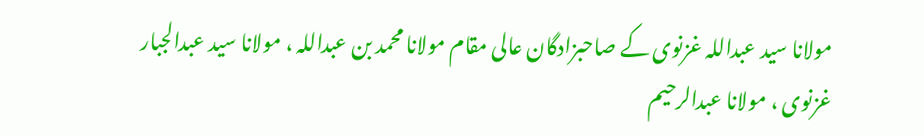مولانا سید عبداللہ غزنوی کے صاحبزادگان عالی مقام مولانا محمد بن عبداللہ ، مولانا سید عبدالجبار غزنوی ، مولانا عبدالرحیم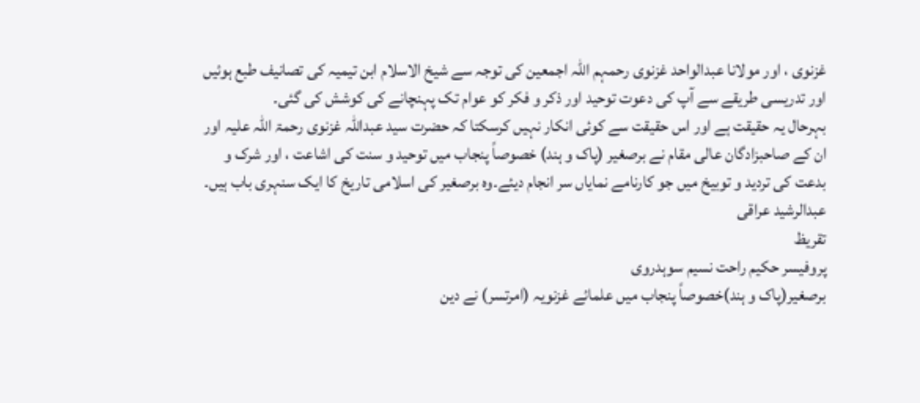غزنوی ، اور مولانا عبدالواحد غزنوی رحمہم اللہ اجمعین کی توجہ سے شیخ الاسلام ابن تیمیہ کی تصانیف طبع ہوئیں اور تدریسی طریقے سے آپ کی دعوت توحید اور ذکر و فکر کو عوام تک پہنچانے کی کوشش کی گئی۔
بہرحال یہ حقیقت ہے اور اس حقیقت سے کوئی انکار نہیں کرسکتا کہ حضرت سید عبداللہ غزنوی رحمۃ اللہ علیہ اور ان کے صاحبزادگان عالی مقام نے برصغیر (پاک و ہند) خصوصاً پنجاب میں توحید و سنت کی اشاعت ، اور شرک و بدعت کی تردید و توبیخ میں جو کارنامے نمایاں سر انجام دیئے۔وہ برصغیر کی اسلامی تاریخ کا ایک سنہری باب ہیں۔
عبدالرشید عراقی
تقریظ
پروفیسر حکیم راحت نسیم سوہدروی
برصغیر(پاک و ہند)خصوصاً پنجاب میں علمائے غزنویہ (امرتسر) نے دین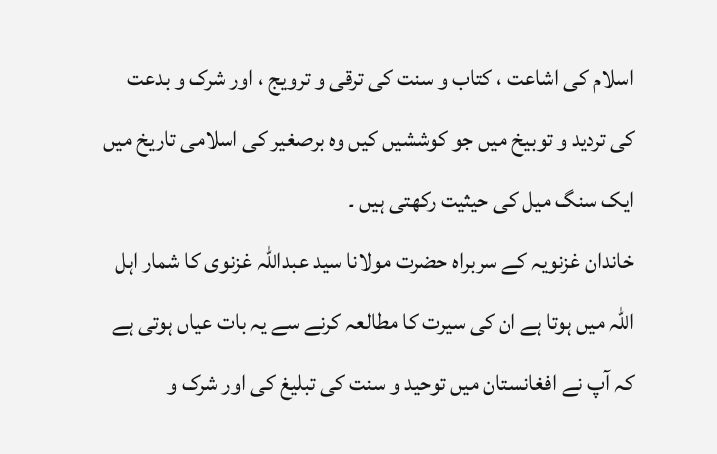اسلام کی اشاعت ، کتاب و سنت کی ترقی و ترویج ، اور شرک و بدعت کی تردید و توبیخ میں جو کوششیں کیں وہ برصغیر کی اسلامی تاریخ میں ایک سنگ میل کی حیثیت رکھتی ہیں ۔
خاندان غزنویہ کے سربراہ حضرت مولانا سید عبداللہ غزنوی کا شمار اہل اللہ میں ہوتا ہے ان کی سیرت کا مطالعہ کرنے سے یہ بات عیاں ہوتی ہے کہ آپ نے افغانستان میں توحید و سنت کی تبلیغ کی اور شرک و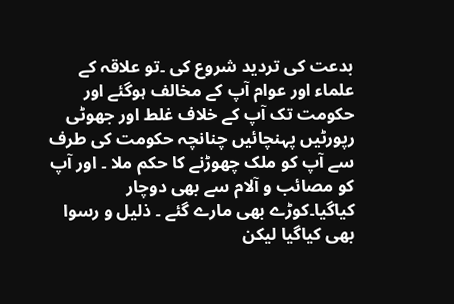بدعت کی تردید شروع کی ۔تو علاقہ کے علماء اور عوام آپ کے مخالف ہوگئے اور حکومت تک آپ کے خلاف غلط اور جھوٹی رپورٹیں پہنچائیں چنانچہ حکومت کی طرف سے آپ کو ملک چھوڑنے کا حکم ملا ۔ اور آپ کو مصائب و آلام سے بھی دوچار کیاگیا۔کوڑے بھی مارے گئے ۔ ذلیل و رسوا بھی کیاگیا لیکن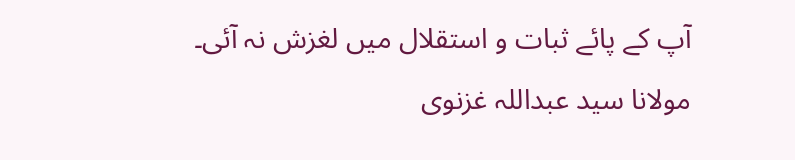آپ کے پائے ثبات و استقلال میں لغزش نہ آئی۔
مولانا سید عبداللہ غزنوی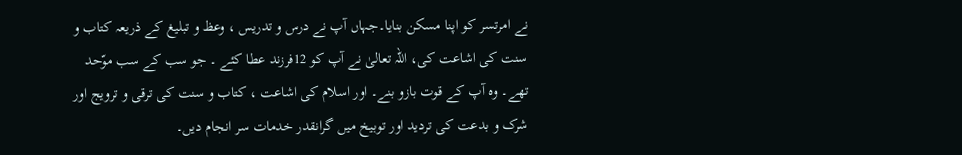نے امرتسر کو اپنا مسکن بنایا۔جہاں آپ نے درس و تدریس ، وعظ و تبلیغ کے ذریعہ کتاب و سنت کی اشاعت کی، اللہ تعالیٰ نے آپ کو 12فرزند عطا کئے ۔ جو سب کے سب موّحد تھے۔ وہ آپ کے قوت بازو بنے۔ اور اسلام کی اشاعت ، کتاب و سنت کی ترقی و ترویج اور شرک و بدعت کی تردید اور توبیخ میں گرانقدر خدمات سر انجام دیں۔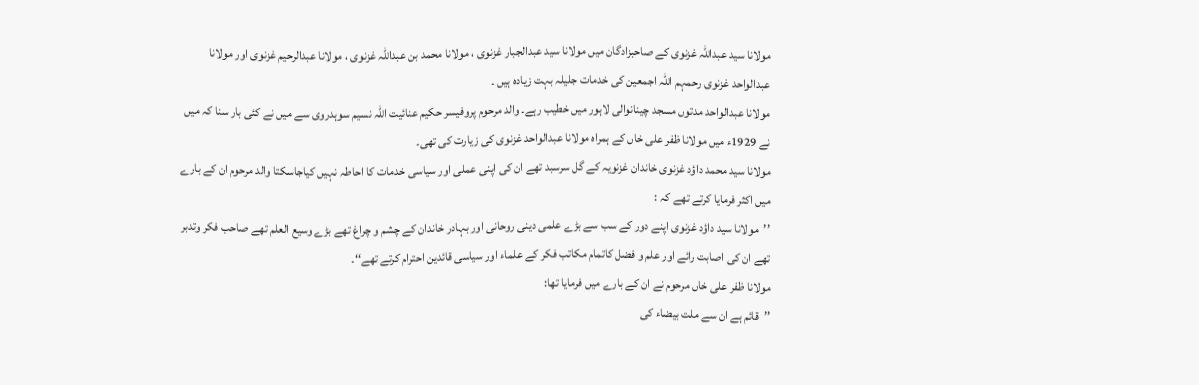مولانا سید عبداللہ غزنوی کے صاحبزادگان میں مولانا سید عبدالجبار غزنوی ، مولانا محمد بن عبداللہ غزنوی ، مولانا عبدالرحیم غزنوی اور مولانا عبدالواحد غزنوی رحمہم اللہ اجمعین کی خدمات جلیلہ بہت زیادہ ہیں ۔
مولانا عبدالواحد مدتوں مسجد چینانوالی لاہور میں خطیب رہے۔ والد مرحوم پروفیسر حکیم عنائیت اللہ نسیم سوہدروی سے میں نے کئی بار سنا کہ میں نے 1929ء میں مولانا ظفر علی خاں کے ہمراہ مولانا عبدالواحد غزنوی کی زیارت کی تھی۔
مولانا سید محمد داؤد غزنوی خاندان غزنویہ کے گل سرسبد تھے ان کی اپنی عملی اور سیاسی خدمات کا احاطہ نہیں کیاجاسکتا والد مرحوم ان کے بارے میں اکثر فرمایا کرتے تھے کہ :
’’مولانا سید داؤد غزنوی اپنے دور کے سب سے بڑے علمی دینی روحانی اور بہادر خاندان کے چشم و چراغ تھے بڑے وسیع العلم تھے صاحب فکر وتدبر تھے ان کی اصابت رائے اور علم و فضل کاتمام مکاتب فکر کے علماء اور سیاسی قائدین احترام کرتے تھے‘‘۔
مولانا ظفر علی خاں مرحوم نے ان کے بارے میں فرمایا تھا:
’’قائم ہے ان سے ملت بیضاء کی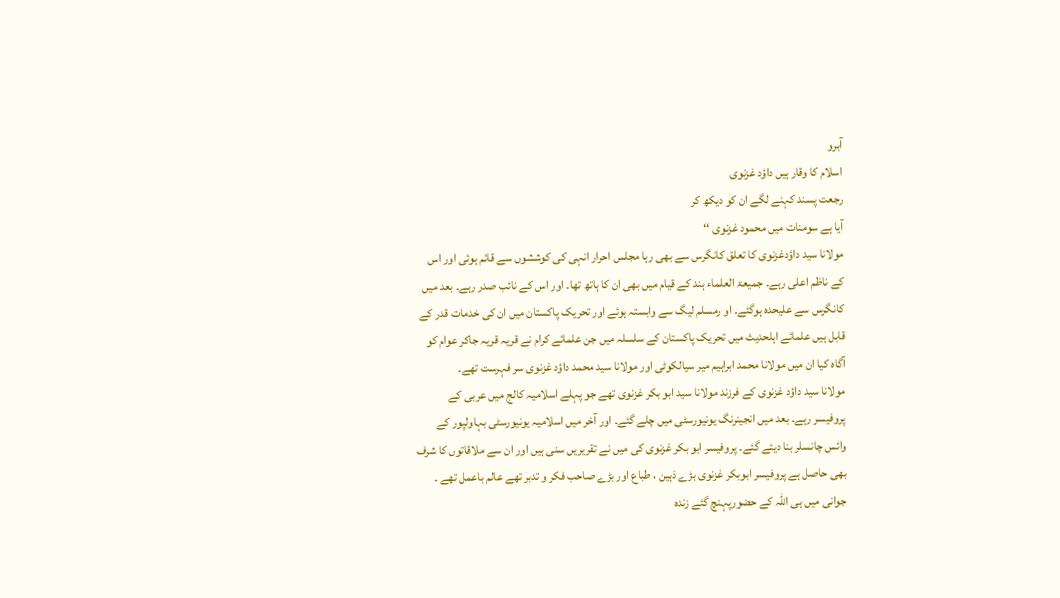آبرو
اسلام کا وقار ہیں داؤد غزنوی
رجعت پسند کہنے لگے ان کو دیکھ کر
آیا ہے سومنات میں محمود غزنوی ‘‘
مولانا سید داؤدغزنوی کا تعلق کانگرس سے بھی رہا مجلس احرار انہی کی کوششوں سے قائم ہوئی اور اس کے ناظم اعلی رہے۔ جمیعۃ العلماء ہند کے قیام میں بھی ان کا ہاتھ تھا۔ اور اس کے نائب صدر رہے۔ بعد میں کانگرس سے علیحدہ ہوگئے۔ او رمسلم لیگ سے وابستہ ہوئے اور تحریک پاکستان میں ان کی خدمات قدر کے قابل ہیں علمائے اہلحدیث میں تحریک پاکستان کے سلسلہ میں جن علمائے کرام نے قریہ قریہ جاکر عوام کو آگاہ کیا ان میں مولانا محمد ابراہیم میر سیالکوٹی اور مولانا سید محمد داؤد غزنوی سر فہرست تھے۔
مولانا سید داؤد غزنوی کے فرزند مولانا سید ابو بکر غزنوی تھے جو پہلے اسلامیہ کالج میں عربی کے پروفیسر رہے۔ بعد میں انجینرنگ یونیورسٹی میں چلے گئے۔ اور آخر میں اسلامیہ یونیورسٹی بہاولپور کے وائس چانسلر بنا دیئے گئے۔ پروفیسر ابو بکر غزنوی کی میں نے تقریریں سنی ہیں اور ان سے ملاقاتوں کا شرف بھی حاصل ہے پروفیسر ابوبکر غزنوی بڑے ذہین ، طباع اور بڑے صاحب فکر و تدبر تھے عالم باعمل تھے ۔ جوانی میں ہی اللہ کے حضورپہنچ گئے زندہ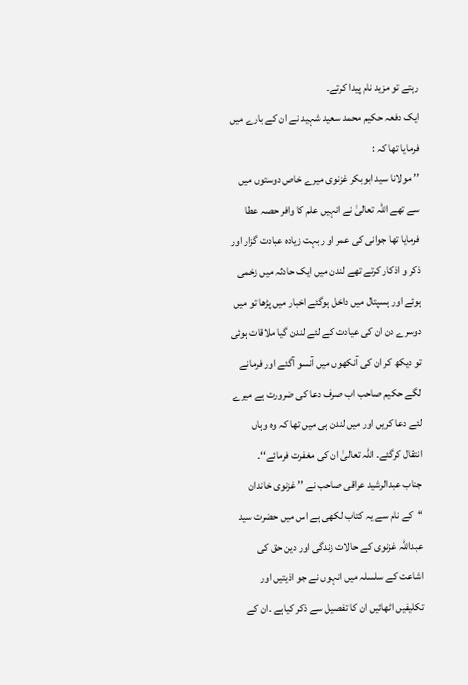رہتے تو مزید نام پیدا کرتے۔
ایک دفعہ حکیم محمد سعید شہید نے ان کے بارے میں فرمایا تھا کہ :
’’ مولانا سید ابوبکر غزنوی میرے خاص دوستوں میں سے تھے اللہ تعالیٰ نے انہیں علم کا وافر حصہ عطا فرمایا تھا جوانی کی عمر او ربہت زیادہ عبادت گزار اور ذکر و اذکار کرتے تھے لندن میں ایک حادثہ میں زخمی ہوئے اور ہسپتال میں داخل ہوگئے اخبار میں پڑھا تو میں دوسرے دن ان کی عیادت کے لئے لندن گیا ملاقات ہوئی تو دیکھ کر ان کی آنکھوں میں آنسو آگئے اور فرمانے لگے حکیم صاحب اب صرف دعا کی ضرورت ہے میرے لئے دعا کریں اور میں لندن ہی میں تھا کہ وہ وہاں انتقال کرگئے۔ اللہ تعالیٰ ان کی مغفرت فرمائے‘‘۔
جناب عبدالرشید عراقی صاحب نے ’’ غزنوی خاندان ‘‘کے نام سے یہ کتاب لکھی ہے اس میں حضرت سید عبداللہ غزنوی کے حالات زندگی اور دین حق کی اشاعت کے سلسلہ میں انہوں نے جو اذیتیں اور تکلیفیں اٹھائیں ان کا تفصیل سے ذکر کیاہے ۔ان کے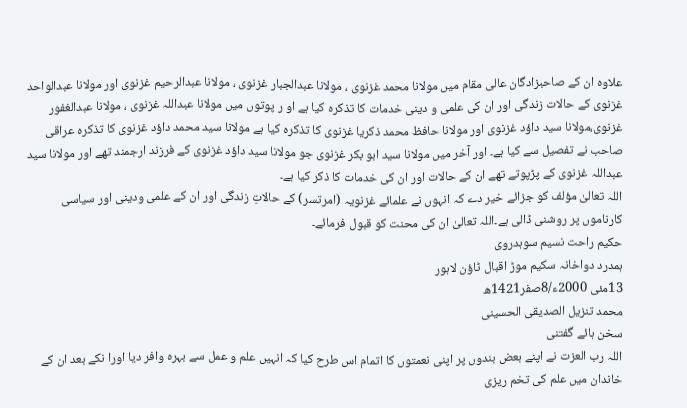علاوہ ان کے صاحبزادگان عالی مقام میں مولانا محمد غزنوی ، مولانا عبدالجبار غزنوی ، مولانا عبدالرحیم غزنوی اور مولانا عبدالواحد غزنوی کے حالات زندگی اور ان کی علمی و دینی خدمات کا تذکرہ کیا ہے او ر پوتوں میں مولانا عبداللہ غزنوی ، مولانا عبدالغفور غزنوی،مولانا سید داؤد غزنوی اور مولانا حافظ محمد ذکریا غزنوی کا تذکرہ کیا ہے مولانا سید محمد داؤد غزنوی کا تذکرہ عراقی صاحب نے تفصیل سے کیا ہے۔ اور آخر میں مولانا سید ابو بکر غزنوی جو مولانا سید داؤد غزنوی کے فرزند ارجمند تھے اور مولانا سید عبداللہ غزنوی کے پڑپوتے تھے ان کے حالات اور ان کی خدمات کا ذکر کیا ہے۔
اللہ تعالیٰ مؤلف کو جزائے خیر دے کہ انہوں نے علمائے غزنویہ (امرتسر) کے حالاتِ زندگی اور ان کے علمی ودینی اور سیاسی کارناموں پر روشنی ڈالی ہے۔اللہ تعالیٰ ان کی محنت کو قبول فرمائے۔
حکیم راحت نسیم سوہدروی
ہمدرد دواخانہ سکیم موڑ اقبال ٹاؤن لاہور
13مئی 2000ء/8صفر1421ھ
محمد تنزیل الصدیقی الحسینی
سخن ہائے گفتنی
اللہ رب العزت نے اپنے بعض بندوں پر اپنی نعمتوں کا اتمام اس طرح کیا کہ انہیں علم و عمل سے بہرہ وافر دیا اورا نکے بعد ان کے خاندان میں علم کی تخم ریزی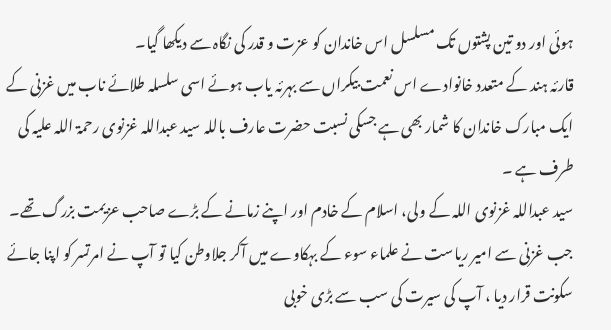ہوئی اور دو تین پشتوں تک مسلسل اس خاندان کو عزت و قدر کی نگاہ سے دیکھا گیا۔
قارئہ ہند کے متعدد خانوادے اس نعمت بیکراں سے بہرئہ یاب ہوئے اسی سلسلہ طلائے ناب میں غزنی کے ایک مبارک خاندان کا شمار بھی ہے جسکی نسبت حضرت عارف باللہ سید عبداللہ غزنوی رحمۃ اللہ علیہ کی طرف ہے ۔
سید عبداللہ غزنوی اللہ کے ولی، اسلام کے خادم اور اپنے زمانے کے بڑے صاحب عزیمت بزرگ تھے۔ جب غزنی سے امیر ریاست نے علماء سوء کے بہکاوے میں آکر جلاوطن کیا تو آپ نے امرتسر کو اپنا جائے سکونت قرار دیا ، آپ کی سیرت کی سب سے بڑی خوبی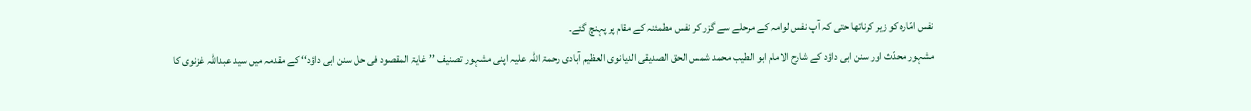نفس امّارہ کو زیر کرناتھا حتی کہ آپ نفس لوامہ کے مرحلے سے گزر کر نفس مطمئنہ کے مقام پر پہنچ گئے۔
مشہور محدّث اور سنن ابی داؤد کے شارح الامام ابو الطیب محمد شمس الحق الصدیقی الدیانوی العظیم آبادی رحمۃ اللہ علیہ اپنی مشہور تصنیف ’’غایۃ المقصود فی حل سنن ابی داؤد‘‘ کے مقدمہ میں سید عبداللہ غزنوی کا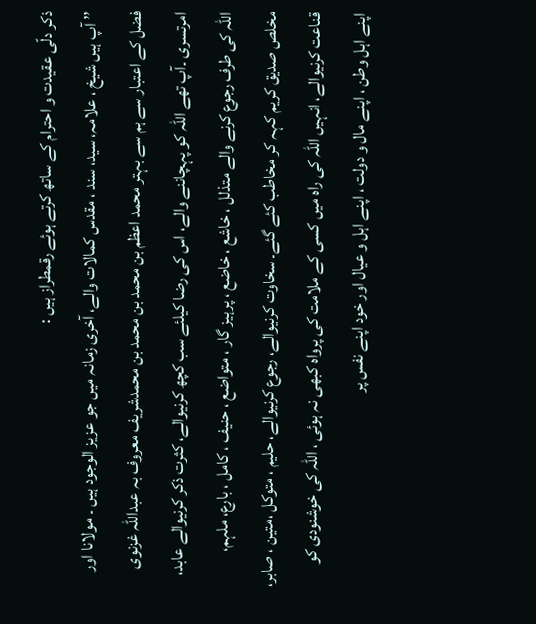ذکر دلّی عقیدت و احترام کے ساتھ کرتے ہوئے رقمطراز ہیں :
’’ آپ ہیں شیخ ، علامہ، سید، سند ، مقدس کمالات والے، آخری زمانہ میں جو عزیز الوجود ہیں ۔ مولانا اور فضل کے اعتبار سے ہم سے بہتر محمد اعظم بن محمد بن محمد بن محمدشریف معروف بہ عبداللہ غزنوی امرتسری ۔آپ تھے اللہ کو پہچاننے والے، اس کی رضا کیلئے سب کچھ کرنیوالے، کثرت ذکر کرنیوالے عابد، اللہ کی طرف رجوع کرنے والے متذلل ، خاشع ، خاضع ، پرہیز گار ، متواضع ، حنیف ، کامل ، بارع، ملہم، مخلص صدیق کریم کہہ کر مخاطب کئے گئے۔ سخاوت کرنیوالے، رجوع کرنیوالے، حلیم ، متوکل ،متین ، صابر، قناعت کرنیوالے، انہیں اللہ کی راہ میں کسی کے ملامت کی پرواہ کبھی نہ ہوئی ، اللہ کی خوشنودی کو اپنے اہل وطن ، اپنے مال و دولت ، اپنے اہل و عیال اور خود اپنے نفس پر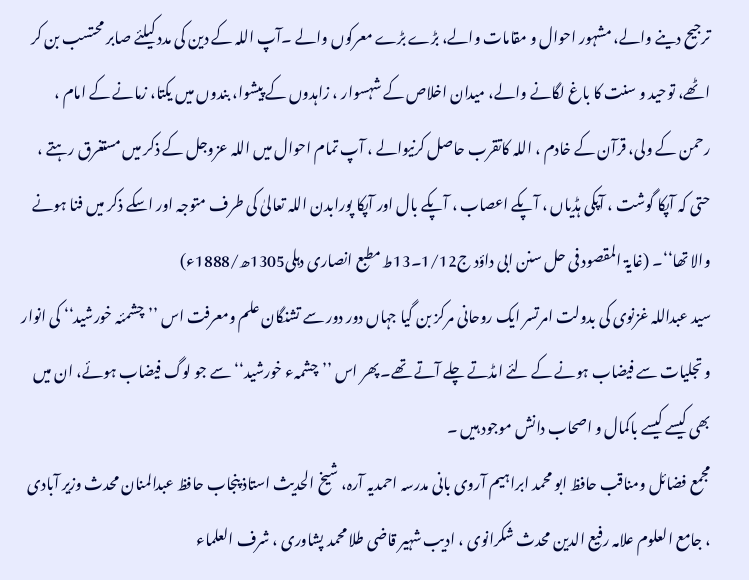ترجیح دینے والے، مشہور احوال و مقامات والے، بڑے بڑے معرکوں والے ۔آپ اللہ کے دین کی مدد کیلئے صابر محتسب بن کر اٹھے، توحید و سنت کا باغ لگانے والے، میدان اخلاص کے شہسوار ، زاہدوں کے پیشوا، بندوں میں یکتا، زمانے کے امام ، رحمن کے ولی، قرآن کے خادم ، اللہ کاتقرب حاصل کرنیوالے ، آپ تمام احوال میں اللہ عزوجل کے ذکر میں مستغرق رہتے ، حتی کہ آپکا گوشت ، آپکی ہڈیاں ، آپکے اعصاب ، آپکے بال اور آپکا پورابدن اللہ تعالیٰ کی طرف متوجہ اور اسکے ذکر میں فنا ہونے والا تھا‘‘۔ (غایۃ المقصود فی حل سنن ابی داؤد ج1/12۔13ط مطبع انصاری دہلی1305ھ/1888ء)
سید عبداللہ غزنوی کی بدولت امرتسر ایک روحانی مرکز بن گیا جہاں دور دور سے تشنگان علم ومعرفت اس ’’چشمئہ خورشید‘‘ کی انوار و تجلیات سے فیضاب ہونے کے لئے امڈتے چلے آتے تھے۔ پھر اس ’’چشمہء خورشید‘‘ سے جو لوگ فیضاب ہوئے، ان میں بھی کیسے کیسے باکمال و اصحاب دانش موجود ہیں ۔
مجمع فضائل ومناقب حافظ ابو محمد ابراہیم آروی بانی مدرسہ احمدیہ آرہ، شیخ الحدیث استاذ پنجاب حافظ عبدالمنان محدث وزیر آبادی ، جامع العلوم علامہ رفیع الدین محدث شکرانوی ، ادیب شہیر قاضی طلا محمد پشاوری ، شرف العلماء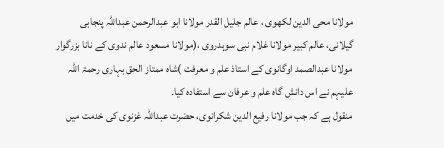مولانا محی الدین لکھوی ، عالم جلیل القدر مولانا ابو عبدالرحمن عبداللہ پنجابی گیلانی، عالم کبیر مولانا غلام نبی سوہدروی ،(مولانا مسعود عالم ندوی کے نانا بزرگوار مولانا عبدالصمد اوگانوی کے استاذ علم و معرفت )شاہ ممتاز الحق بہاری رحمۃ اللہ علیہم نے اس دانش گاہ علم و عرفان سے استفادہ کیا۔
منقول ہے کہ جب مولانا رفیع الدین شکرانوی، حضرت عبداللہ غزنوی کی خدمت میں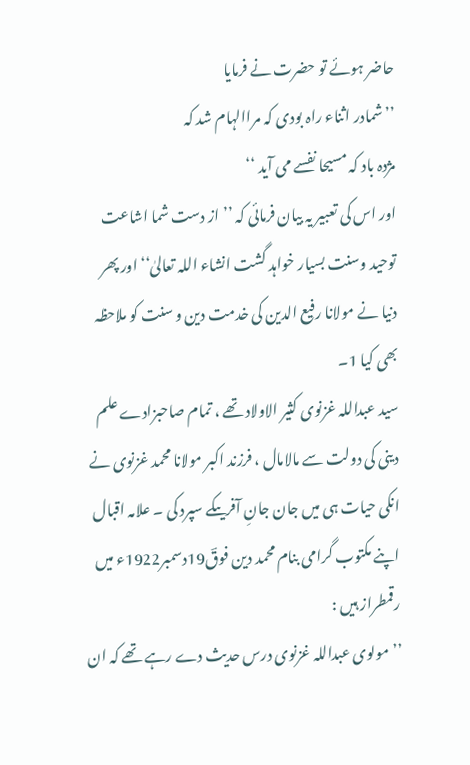حاضر ہوئے تو حضرت نے فرمایا
’’شمادر اثناء راہ بودی کہ مراالہام شد کہ
مژدہ باد کہ مسیحا نفسے می آید ‘‘
اور اس کی تعبیر یہ بیان فرمائی کہ ’’از دست شما اشاعت توحید وسنت بسیار خواہد گشت انشاء اللہ تعالیٰ‘‘ اور پھر دنیا نے مولانا رفیع الدین کی خدمت دین و سنت کو ملاحظہ بھی کیا 1۔
سید عبداللہ غزنوی کثیر الاولاد تھے ، تمام صاحبزادے علم دینی کی دولت سے مالامال ، فرزند اکبر مولانا محمد غزنوی نے انکی حیات ہی میں جان جانِ آفریںکے سپرد کی ۔ علامہ اقبال اپنے مکتوب گرامی بنام محمد دین فوقؔ19دسمبر1922ء میں رقمطراز ہیں :
’’مولوی عبداللہ غزنوی درس حدیث دے رہے تھے کہ ان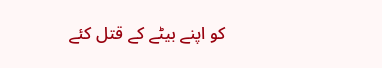کو اپنے بیٹے کے قتل کئے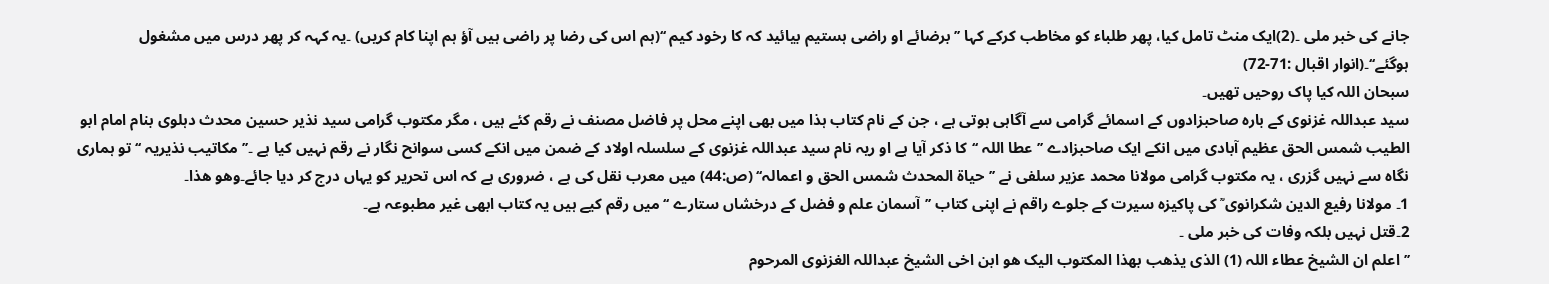جانے کی خبر ملی ۔(2)ایک منٹ تامل کیا، پھر طلباء کو مخاطب کرکے کہا ’’برضائے او راضی ہستیم بیائید کہ کا رخود کیم ‘‘(ہم اس کی رضا پر راضی ہیں آؤ ہم اپنا کام کریں) ۔یہ کہہ کر پھر درس میں مشغول ہوگئے‘‘۔(انوار اقبال :71-72)
سبحان اللہ کیا پاک روحیں تھیں۔
سید عبداللہ غزنوی کے بارہ صاحبزادوں کے اسمائے گرامی سے آگاہی ہوتی ہے ، جن کے نام کتاب ہذا میں بھی اپنے محل پر فاضل مصنف نے رقم کئے ہیں ، مگر مکتوب گرامی سید نذیر حسین محدث دہلوی بنام امام ابو الطیب شمس الحق عظیم آبادی میں انکے ایک صاحبزادے ’’عطا اللہ ‘‘کا ذکر آیا ہے او ریہ نام سید عبداللہ غزنوی کے سلسلہ اولاد کے ضمن میں انکے کسی سوانح نگار نے رقم نہیں کیا ہے ۔’’ مکاتیب نذیریہ ‘‘ تو ہماری نگاہ سے نہیں گزری ، یہ مکتوب گرامی مولانا محمد عزیر سلفی نے ’’حیاۃ المحدث شمس الحق و اعمالہ‘‘ (ص:44) میں معرب نقل کی ہے ، ضروری ہے کہ اس تحریر کو یہاں درج کر دیا جائے۔وھو ھذا۔
1۔ مولانا رفیع الدین شکرانوی ؒ کی پاکیزہ سیرت کے جلوے راقم نے اپنی کتاب ’’آسمان علم و فضل کے درخشاں ستارے ‘‘ میں رقم کیے ہیں یہ کتاب ابھی غیر مطبوعہ ہے۔
2۔قتل نہیں بلکہ وفات کی خبر ملی ۔
’’اعلم ان الشیخ عطاء اللہ (1) الذی یذھب بھذا المکتوب الیک ھو ابن اخی الشیخ عبداللہ الغزنوی المرحوم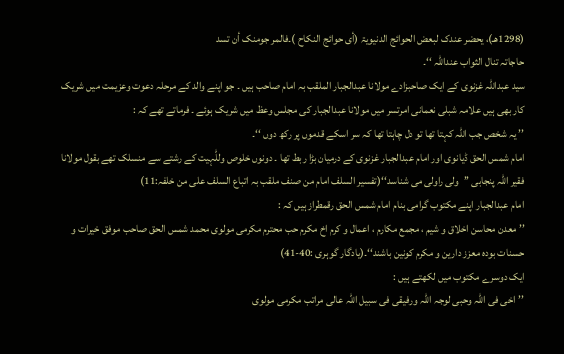(1298ھـ)، یحضر عندک لبعض الحوائج الدنیویۃ (أی حوائج النکاح )۔فالمر جومنک أن تسد
حاجاتہ تنال الثواب عنداللّٰہ ‘‘۔
سید عبداللہ غزنوی کے ایک صاحبزادے مولانا عبدالجبار الملقب بہ امام صاحب ہیں ۔ جو اپنے والد کے مرحلہ دعوت وعزیمت میں شریک کار بھی ہیں علامہ شبلی نعمانی امرتسر میں مولانا عبدالجبار کی مجلس وعظ میں شریک ہوئے ۔ فرماتے تھے کہ :
’’ یہ شخص جب اللہ کہتا تھا تو دل چاہتا تھا کہ سر اسکے قدموں پر رکھ دوں ‘‘۔
امام شمس الحق ڈیانوی اور امام عبدالجبار غزنوی کے درمیان بڑا ربط تھا ۔ دونوں خلوص وللّٰہیت کے رشتے سے منسلک تھے بقول مولانا فقیر اللہ پنجابی ’’ولی راولی می شناسد‘‘(تفسیر السلف امام من صنف ملقب بہ اتباع السلف علی من خلفہ:11)
امام عبدالجبار اپنے مکتوب گرامی بنام امام شمس الحق رقمطراز ہیں کہ :
’’ معدن محاسن اخلاق و شیم ، مجمع مکارم ، اعمال و کرم اخ مکرم حب محترم مکرمی مولوی محمد شمس الحق صاحب موفق خیرات و حسنات بودہ معزز دارین و مکرم کونین باشند‘‘۔(یادگار گوہری :40-41)
ایک دوسرے مکتوب میں لکھتے ہیں :
’’اخی فی اللہ وحبی لوجہ اللہ ورفیقی فی سبیل اللہ عالی مراتب مکرمی مولوی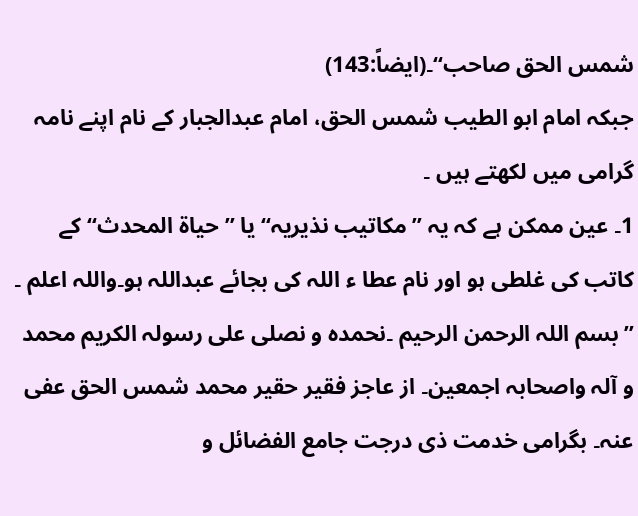شمس الحق صاحب‘‘۔(ایضاً:143)
جبکہ امام ابو الطیب شمس الحق، امام عبدالجبار کے نام اپنے نامہ گرامی میں لکھتے ہیں ۔
1۔ عین ممکن ہے کہ یہ ’’مکاتیب نذیریہ‘‘ یا ’’حیاۃ المحدث‘‘ کے کاتب کی غلطی ہو اور نام عطا ء اللہ کی بجائے عبداللہ ہو۔واللہ اعلم ۔
’’بسم اللہ الرحمن الرحیم ۔نحمدہ و نصلی علی رسولہ الکریم محمد و آلہ واصحابہ اجمعین۔ از عاجز فقیر حقیر محمد شمس الحق عفی عنہ۔ بگرامی خدمت ذی درجت جامع الفضائل و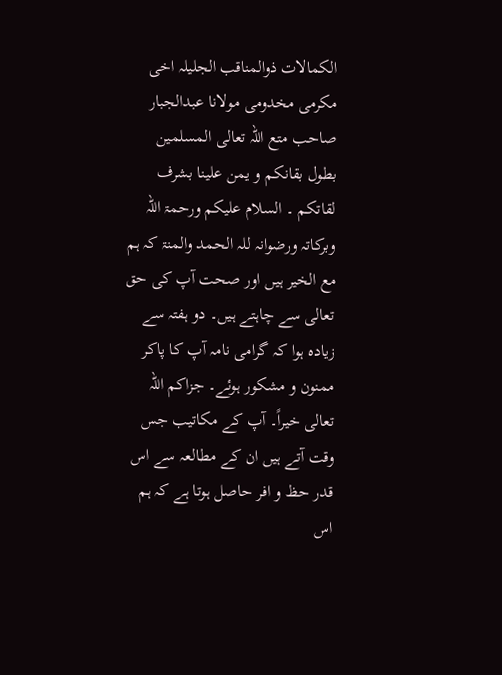الکمالات ذوالمناقب الجلیلہ اخی مکرمی مخدومی مولانا عبدالجبار صاحب متع اللہ تعالی المسلمین بطول بقانکم و یمن علینا بشرف لقاتکم ۔ السلام علیکم ورحمۃ اللہ وبرکاتہ ورضوانہ للہ الحمد والمنۃ کہ ہم مع الخیر ہیں اور صحت آپ کی حق تعالی سے چاہتے ہیں۔ دو ہفتہ سے زیادہ ہوا کہ گرامی نامہ آپ کا پاکر ممنون و مشکور ہوئے۔ جزاکم اللہ تعالی خیراً۔ آپ کے مکاتیب جس وقت آتے ہیں ان کے مطالعہ سے اس قدر حظ و افر حاصل ہوتا ہے کہ ہم اس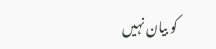کو بیان نہیں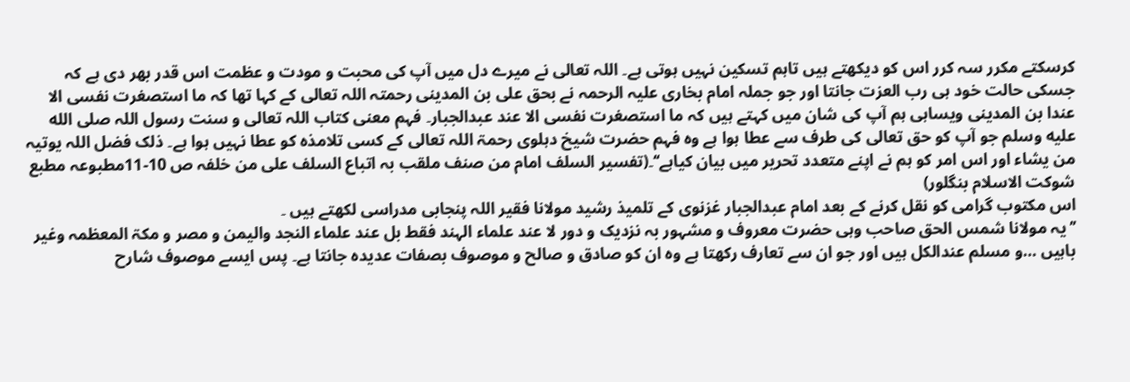کرسکتے مکرر سہ کرر اس کو دیکھتے ہیں تاہم تسکین نہیں ہوتی ہے۔ اللہ تعالی نے میرے دل میں آپ کی محبت و مودت و عظمت اس قدر بھر دی ہے کہ جسکی حالت خود ہی رب العزت جانتا اور جو جملہ امام بخاری علیہ الرحمہ نے بحق علی بن المدینی رحمتہ اللہ تعالی کے کہا تھا کہ ما استصغرت نفسی الا عندا بن المدینی ویساہی ہم آپ کی شان میں کہتے ہیں کہ ما استصغرت نفسی الا عند عبدالجبار۔ فہم معنی کتاب اللہ تعالی و سنت رسول اللہ صلى الله عليه وسلم جو آپ کو حق تعالی کی طرف سے عطا ہوا ہے وہ فہم حضرت شیخ دہلوی رحمۃ اللہ تعالی کے کسی تلامذہ کو عطا نہیں ہوا ہے۔ ذلک فضل اللہ یوتیہ من یشاء اور اس امر کو ہم نے اپنے متعدد تحریر میں بیان کیاہے‘‘۔(تفسیر السلف امام من صنف ملقب بہ اتباع السلف علی من خلفہ ص 10-11مطبوعہ مطبع شوکت الاسلام بنگلور)
اس مکتوب گرامی کو نقل کرنے کے بعد امام عبدالجبار غزنوی کے تلمیذ رشید مولانا فقیر اللہ پنجابی مدراسی لکھتے ہیں ۔
’’یہ مولانا شمس الحق صاحب وہی حضرت معروف و مشہور بہ نزدیک و دور لا عند علماء الہند فقط بل عند علماء النجد والیمن و مصر و مکۃ المعظمہ وغیر باہیں …و مسلم عندالکل ہیں اور جو ان سے تعارف رکھتا ہے وہ ان کو صادق و صالح و موصوف بصفات عدیدہ جانتا ہے۔ پس ایسے موصوف شارح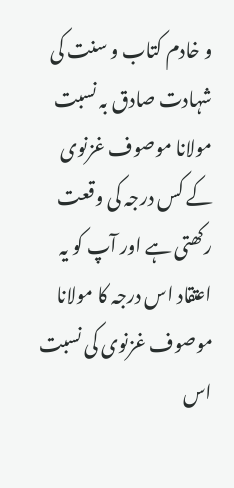و خادم کتاب و سنت کی شہادت صادق بہ نسبت مولانا موصوف غزنوی کے کس درجہ کی وقعت رکھتی ہے اور آپ کو یہ اعتقاد اس درجہ کا مولانا موصوف غزنوی کی نسبت اس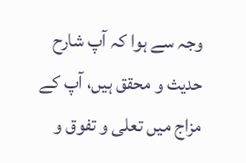وجہ سے ہوا کہ آپ شارح حدیث و محقق ہیں، آپ کے مزاج میں تعلی و تفوق و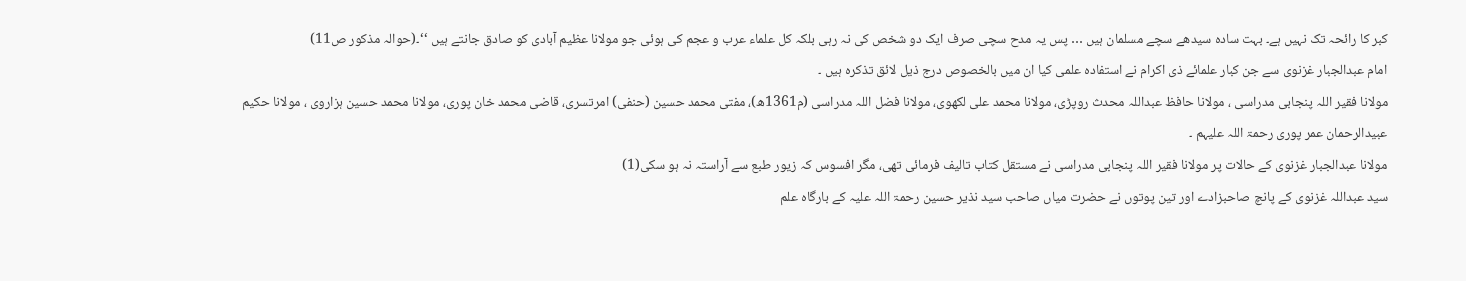کبر کا رائحہ تک نہیں ہے۔ بہت سادہ سیدھے سچے مسلمان ہیں … پس یہ مدح سچی صرف ایک دو شخص کی نہ رہی بلکہ کل علماء عرب و عجم کی ہوئی جو مولانا عظیم آبادی کو صادق جانتے ہیں ‘‘۔(حوالہ مذکور ص11)
امام عبدالجبار غزنوی سے جن کبار علمائے ذی اکرام نے استفادہ علمی کیا ان میں بالخصوص درج ذیل لائق تذکرہ ہیں ۔
مولانا فقیر اللہ پنجابی مدراسی ، مولانا حافظ عبداللہ محدث روپڑی، مولانا محمد علی لکھوی، مولانا فضل اللہ مدراسی (م1361ھ)، مفتی محمد حسین (حنفی) امرتسری، قاضی محمد خان پوری، مولانا محمد حسین ہزاروی ، مولانا حکیم عبیدالرحمان عمر پوری رحمۃ اللہ علیہم ۔
مولانا عبدالجبار غزنوی کے حالات پر مولانا فقیر اللہ پنجابی مدراسی نے مستقل کتاب تالیف فرمائی تھی، مگر افسوس کہ زیور طبع سے آراستہ نہ ہو سکی(1)
سید عبداللہ غزنوی کے پانچ صاحبزادے اور تین پوتوں نے حضرت میاں صاحب سید نذیر حسین رحمۃ اللہ علیہ کے بارگاہ علم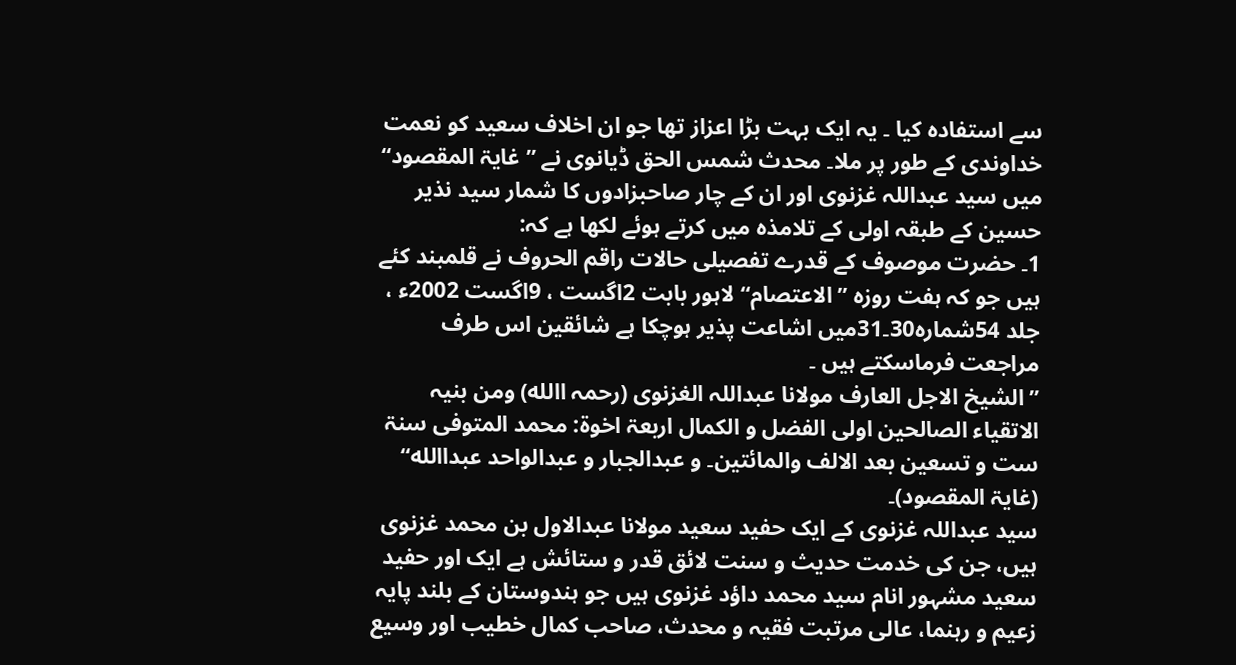سے استفادہ کیا ۔ یہ ایک بہت بڑا اعزاز تھا جو ان اخلاف سعید کو نعمت خداوندی کے طور پر ملا۔ محدث شمس الحق ڈیانوی نے ’’غایۃ المقصود‘‘ میں سید عبداللہ غزنوی اور ان کے چار صاحبزادوں کا شمار سید نذیر حسین کے طبقہ اولی کے تلامذہ میں کرتے ہوئے لکھا ہے کہ:
1۔ حضرت موصوف کے قدرے تفصیلی حالات راقم الحروف نے قلمبند کئے ہیں جو کہ ہفت روزہ ’’الاعتصام‘‘ لاہور بابت 2اگست ، 9اگست 2002ء ، جلد 54شمارہ30۔31میں اشاعت پذیر ہوچکا ہے شائقین اس طرف مراجعت فرماسکتے ہیں ۔
’’الشیخ الاجل العارف مولانا عبداللہ الغزنوی (رحمہ االله) ومن بنیہ الاتقیاء الصالحین اولی الفضل و الکمال اربعۃ اخوۃ: محمد المتوفی سنۃ ست و تسعین بعد الالف والمائتین۔ و عبدالجبار و عبدالواحد عبداالله‘‘ (غایۃ المقصود)۔
سید عبداللہ غزنوی کے ایک حفید سعید مولانا عبدالاول بن محمد غزنوی ہیں، جن کی خدمت حدیث و سنت لائق قدر و ستائش ہے ایک اور حفید سعید مشہور انام سید محمد داؤد غزنوی ہیں جو ہندوستان کے بلند پایہ زعیم و رہنما، عالی مرتبت فقیہ و محدث، صاحب کمال خطیب اور وسیع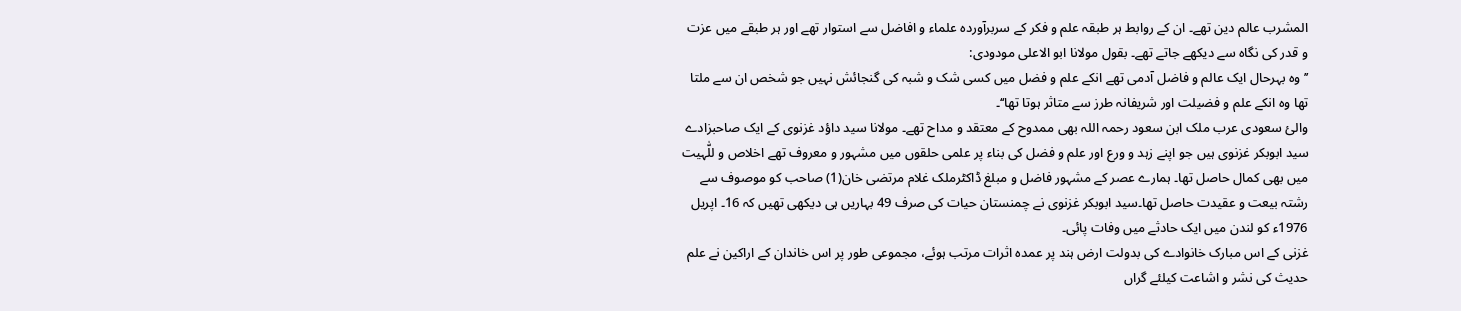المشرب عالم دین تھے۔ ان کے روابط ہر طبقہ علم و فکر کے سربرآوردہ علماء و افاضل سے استوار تھے اور ہر طبقے میں عزت و قدر کی نگاہ سے دیکھے جاتے تھے۔ بقول مولانا ابو الاعلی مودودی:
’’وہ بہرحال ایک عالم و فاضل آدمی تھے انکے علم و فضل میں کسی شک و شبہ کی گنجائش نہیں جو شخص ان سے ملتا تھا وہ انکے علم و فضیلت اور شریفانہ طرز سے متاثر ہوتا تھا‘‘۔
والئ سعودی عرب ملک ابن سعود رحمہ اللہ بھی ممدوح کے معتقد و مداح تھے۔ مولانا سید داؤد غزنوی کے ایک صاحبزادے سید ابوبکر غزنوی ہیں جو اپنے زہد و ورع اور علم و فضل کی بناء پر علمی حلقوں میں مشہور و معروف تھے اخلاص و للّٰہیت میں بھی کمال حاصل تھا۔ ہمارے عصر کے مشہور فاضل و مبلغ ڈاکٹرملک غلام مرتضی خان(1) صاحب کو موصوف سے رشتہ بیعت و عقیدت حاصل تھا۔سید ابوبکر غزنوی نے چمنستان حیات کی صرف 49 بہاریں ہی دیکھی تھیں کہ 16۔ اپریل 1976ء کو لندن میں ایک حادثے میں وفات پائی۔
غزنی کے اس مبارک خانوادے کی بدولت ارض ہند پر عمدہ اثرات مرتب ہوئے، مجموعی طور پر اس خاندان کے اراکین نے علم حدیث کی نشر و اشاعت کیلئے گراں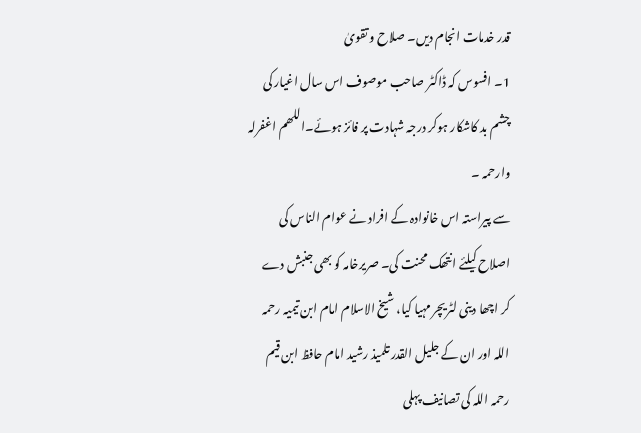قدر خدمات انجام دیں۔ صلاح و تقویٰ
1۔ افسوس کہ ڈاکٹر صاحب موصوف اس سال اغیار کی چشم بد کاشکار ہوکر درجہ شہادت پر فائز ہوئے۔اللھم اغفرلہ وارحمہ ۔
سے پیراستہ اس خانوادہ کے افراد نے عوام الناس کی اصلاح کیلئے انتھک محنت کی۔ صریرخامہ کو بھی جنبش دے کر اچھا دینی لٹریچر مہیا کیا، شیخ الاسلام امام ابن تیمیہ رحمہ اللہ اور ان کے جلیل القدر تلمیذ رشید امام حافظ ابن قیم رحمہ اللہ کی تصانیف پہلی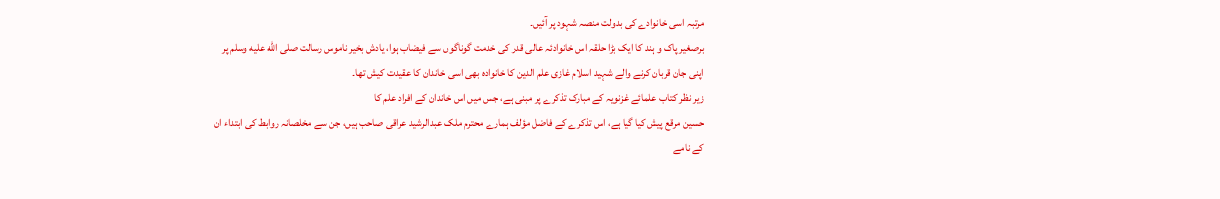مرتبہ اسی خانوادے کی بدولت منصہ شہود پر آئیں۔
برصغیر پاک و ہند کا ایک بڑا حلقہ اس خانوادئہ عالی قدر کی خدمت گوناگوں سے فیضاب ہوا، یادش بخیر ناموس رسالت صلى الله عليه وسلم پر اپنی جان قربان کرنے والے شہید اسلام غازی علم الدین کا خانوادہ بھی اسی خاندان کا عقیدت کیش تھا۔
زیر نظر کتاب علمائے غزنویہ کے مبارک تذکرے پر مبنی ہے، جس میں اس خاندان کے افراد علم کا
حسین مرقع پیش کیا گیا ہے، اس تذکرے کے فاضل مؤلف ہمارے محترم ملک عبدالرشید عراقی صاحب ہیں، جن سے مخلصانہ روابط کی ابتداء ان کے نامے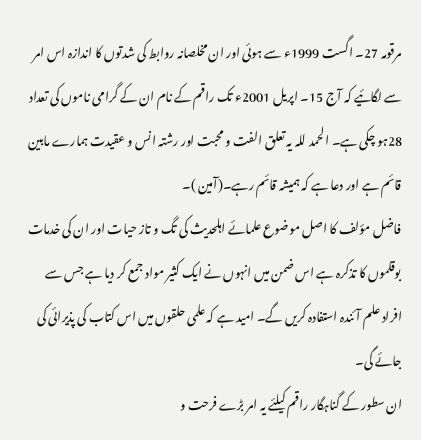مرقومہ 27۔ اگست 1999ء سے ہوئی اور ان مخلصانہ روابط کی شدتوں کا اندازہ اس امر سے لگائیے کہ آج 15۔ اپریل 2001ء تک راقم کے نام ان کے گرامی ناموں کی تعداد 28ہو چکی ہے۔ الحمد للہ یہ تعلق الفت و محبت اور رشتہ انس و عقیدت ہمارے مابین قائم ہے اور دعا ہے کہ ہمیشہ قائم رہے۔(آمین )۔
فاضل مؤلف کا اصل موضوع علمائے اہلحدیث کی تگ و تاز حیات اور ان کی خدمات بوقلموں کا تذکرہ ہے اس ضمن میں انہوں نے ایک کثیر مواد جمع کر دیا ہے جس سے افراد علم آئندہ استفادہ کریں گے۔ امید ہے کہ علمی حلقوں میں اس کتاب کی پذیرائی کی جائے گی۔
ان سطور کے گناہگار راقم کیلئے یہ امر بڑے فرحت و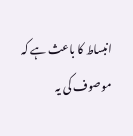انبساط کا باعث ہے کہ موصوف کی یہ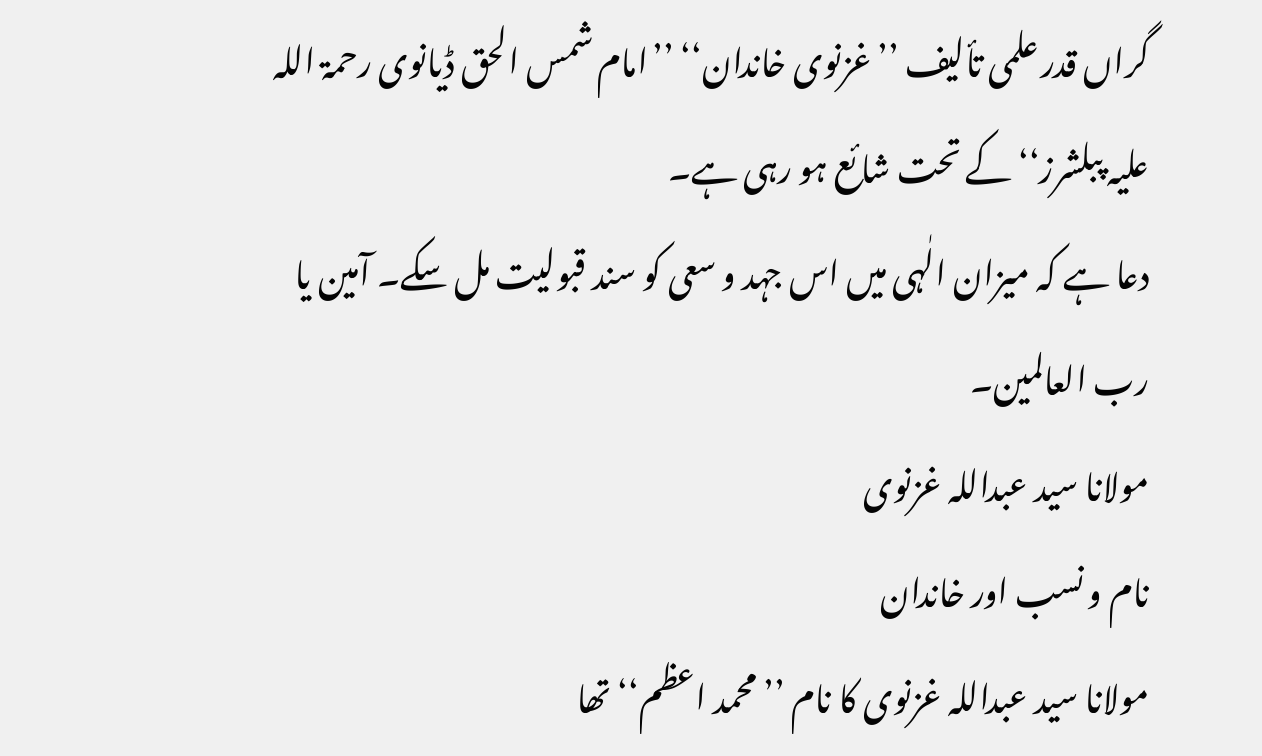گراں قدر علمی تألیف ’’غزنوی خاندان‘‘ ’’امام شمس الحق ڈیانوی رحمۃ اللہ علیہ پبلشرز‘‘ کے تحت شائع ہو رہی ہے۔
دعا ہے کہ میزان الٰہی میں اس جہد و سعی کو سند قبولیت مل سکے۔ آمین یا رب العالمین۔
مولانا سید عبداللہ غزنوی
نام و نسب اور خاندان
مولانا سید عبداللہ غزنوی کا نام ’’محمد اعظم‘‘ تھا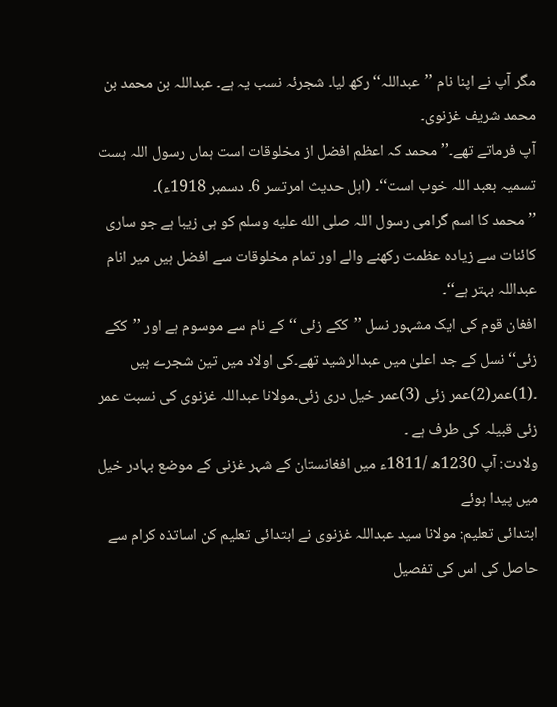مگر آپ نے اپنا نام ’’عبداللہ‘‘ رکھ لیا۔ شجرئہ نسب یہ ہے۔ عبداللہ بن محمد بن محمد شریف غزنوی۔
آپ فرماتے تھے۔’’محمد کہ اعظم افضل از مخلوقات است ہماں رسول اللہ ہست تسمیہ بعبد اللہ خوب است‘‘۔ (اہل حدیث امرتسر 6۔ دسمبر 1918ء)۔
’’محمد کا اسم گرامی رسول اللہ صلى الله عليه وسلم کو ہی زیبا ہے جو ساری کائنات سے زیادہ عظمت رکھنے والے اور تمام مخلوقات سے افضل ہیں میر انام عبداللہ بہتر ہے‘‘۔
افغان قوم کی ایک مشہور نسل ’’ککے زئی ‘‘کے نام سے موسوم ہے اور ’’ککے زئی‘‘نسل کے جد اعلیٰ میں عبدالرشید تھے۔کی اولاد میں تین شجرے ہیں ۔(1)عمر(2)عمر زئی (3)عمر خیل دری زئی۔مولانا عبداللہ غزنوی کی نسبت عمر زئی قبیلہ کی طرف ہے ۔
ولادت: آپ 1230ھ /1811ء میں افغانستان کے شہر غزنی کے موضع بہادر خیل میں پیدا ہوئے
ابتدائی تعلیم: مولانا سید عبداللہ غزنوی نے ابتدائی تعلیم کن اساتذہ کرام سے حاصل کی اس کی تفصیل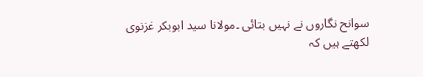سوانح نگاروں نے نہیں بتائی ۔مولانا سید ابوبکر غزنوی لکھتے ہیں کہ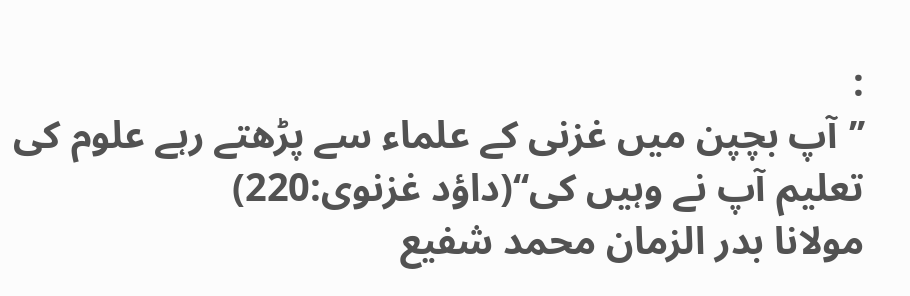:
’’آپ بچپن میں غزنی کے علماء سے پڑھتے رہے علوم کی تعلیم آپ نے وہیں کی‘‘(داؤد غزنوی:220)
مولانا بدر الزمان محمد شفیع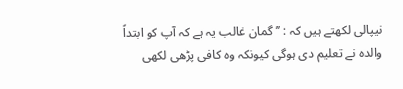نیپالی لکھتے ہیں کہ : ’’گمان غالب یہ ہے کہ آپ کو ابتداً والدہ نے تعلیم دی ہوگی کیونکہ وہ کافی پڑھی لکھی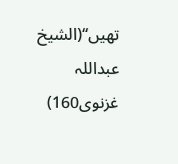تھیں‘‘(الشیخ عبداللہ غزنوی160)